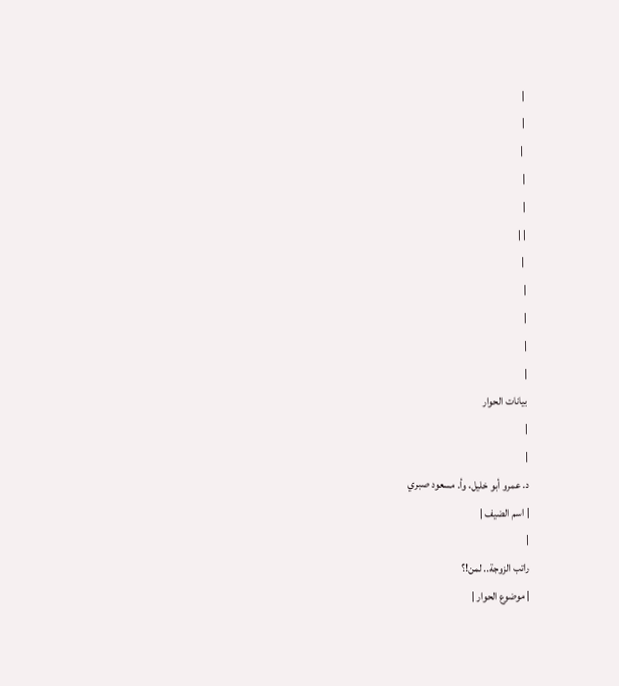|
|
 |
|
|
| |
 |
|
|
|
|
بيانات الحوار
|
|
د. عمرو أبو خليل، وأ. مسعود صبري
| اسم الضيف |
|
راتب الزوجة.. لمن!؟
| موضوع الحوار |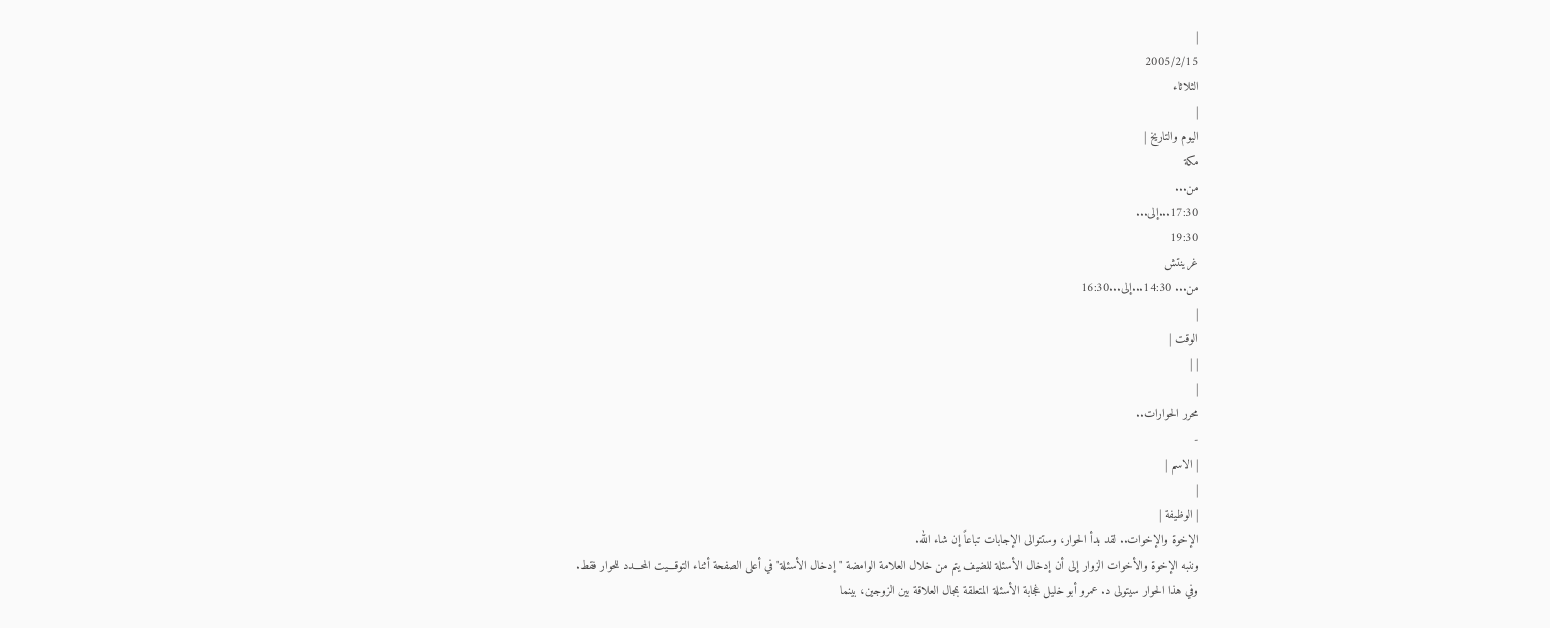|
2005/2/15
الثلاثاء
|
اليوم والتاريخ |
مكة
من...
17:30...إلى...
19:30
غرينتش
من... 14:30...إلى...16:30
|
الوقت |
| |
|
محرر الحوارات..
-
| الاسم |
|
| الوظيفة |
الإخوة والإخوات.. لقد بدأ الحوار، وستتوالى الإجابات تباعاً إن شاء الله.
وننبه الإخوة والأخوات الزوار إلى أن إدخال الأسئلة للضيف يتم من خلال العلامة الوامضة "إدخال الأسئلة" في أعلى الصفحة أثناء التوقـــيت المحـــدد للحوار فقط.
وفي هذا الحوار سيتولى د. عمرو أبو خليل غجابة الأسئلة المتعلقة بمجال العلاقة بين الزوجين، بينما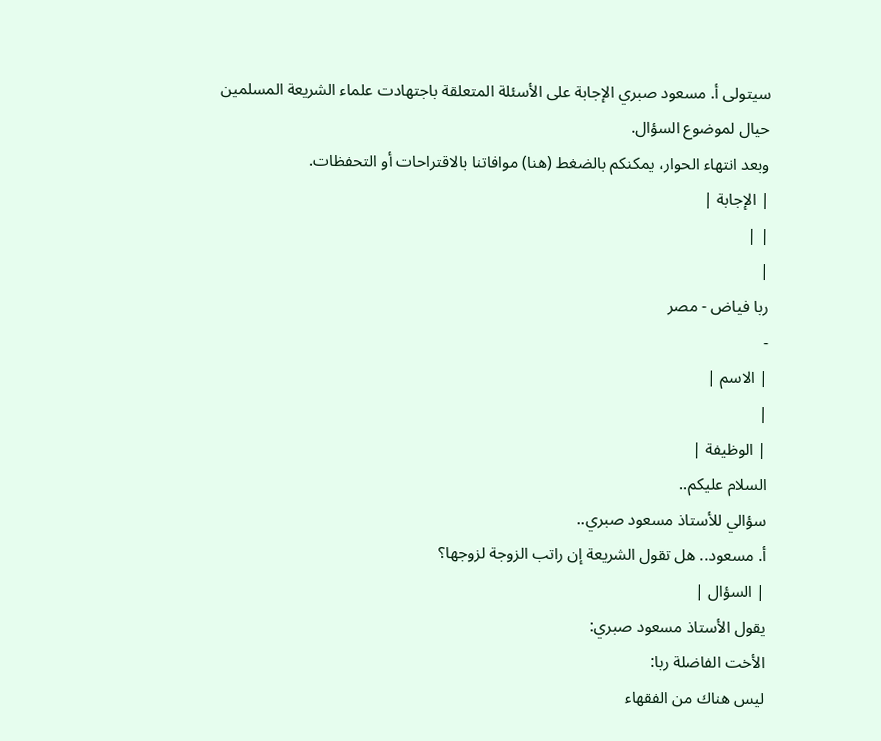سيتولى أ. مسعود صبري الإجابة على الأسئلة المتعلقة باجتهادت علماء الشريعة المسلمين حيال لموضوع السؤال.
وبعد انتهاء الحوار، يمكنكم بالضغط (هنا) موافاتنا بالاقتراحات أو التحفظات.
| الإجابة |
| |
|
ربا فياض - مصر
-
| الاسم |
|
| الوظيفة |
السلام عليكم..
سؤالي للأستاذ مسعود صبري..
أ. مسعود.. هل تقول الشريعة إن راتب الزوجة لزوجها؟
| السؤال |
يقول الأستاذ مسعود صبري:
الأخت الفاضلة ربا:
ليس هناك من الفقهاء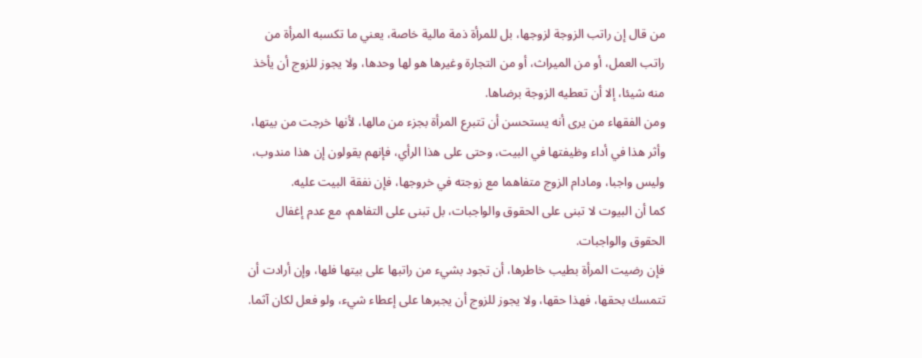من قال إن راتب الزوجة لزوجها، بل للمرأة ذمة مالية خاصة، يعني ما تكسبه المرأة من راتب العمل، أو من الميراث، أو من التجارة وغيرها هو لها وحدها، ولا يجوز للزوج أن يأخذ منه شيئا، إلا أن تعطيه الزوجة برضاها.
ومن الفقهاء من يرى أنه يستحسن أن تتبرع المرأة بجزء من مالها، لأنها خرجت من بيتها، وأثر هذا في أداء وظيفتها في البيت، وحتى على هذا الرأي، فإنهم يقولون إن هذا مندوب، وليس واجبا، ومادام الزوج متفاهما مع زوجته في خروجها، فإن نفقة البيت عليه.
كما أن البيوت لا تبنى على الحقوق والواجبات، بل تبنى على التفاهم، مع عدم إغفال الحقوق والواجبات.
فإن رضيت المرأة بطيب خاطرها، أن تجود بشيء من راتبها على بيتها فلها، وإن أرادت أن تتمسك بحقها، فهذا حقها، ولا يجوز للزوج أن يجبرها على إعطاء شيء، ولو فعل لكان آثما.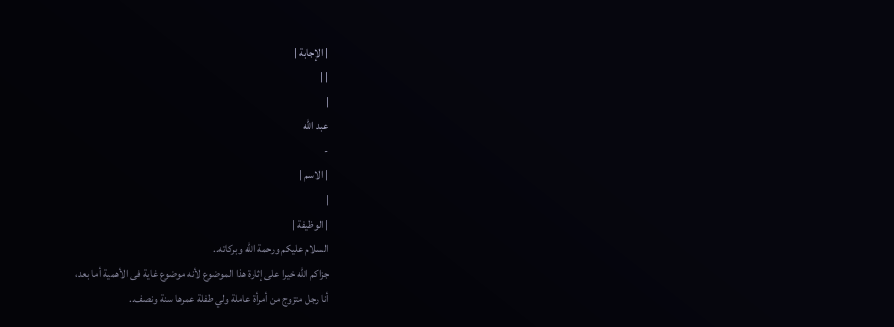| الإجابة |
| |
|
عبد الله
-
| الاسم |
|
| الوظيفة |
السلام عليكم ورحمة الله وبركاته..
جزاكم الله خيرا على إثارة هذا الموضوع لأنه موضوع غاية فى الأهمية أما بعد،
أنا رجل متزوج من أمرأة عاملة ولي طفلة عمرها سنة ونصف..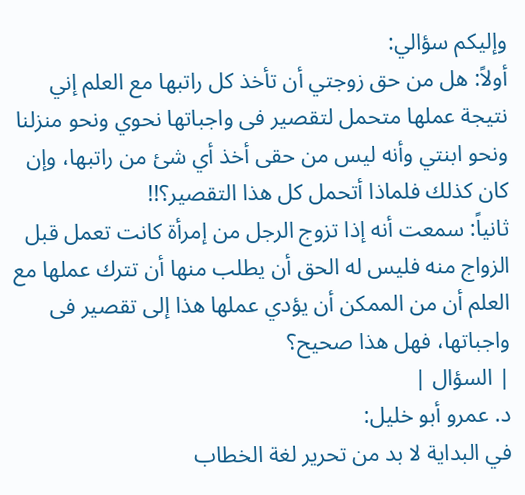وإليكم سؤالي:
أولاً: هل من حق زوجتي أن تأخذ كل راتبها مع العلم إني نتيجة عملها متحمل لتقصير فى واجباتها نحوي ونحو منزلنا ونحو ابنتي وأنه ليس من حقى أخذ أي شئ من راتبها، وإن كان كذلك فلماذا أتحمل كل هذا التقصير؟!!
ثانياً: سمعت أنه إذا تزوج الرجل من إمرأة كانت تعمل قبل الزواج منه فليس له الحق أن يطلب منها أن تترك عملها مع العلم أن من الممكن أن يؤدي عملها هذا إلى تقصير فى واجباتها، فهل هذا صحيح؟
| السؤال |
د. عمرو أبو خليل:
في البداية لا بد من تحرير لغة الخطاب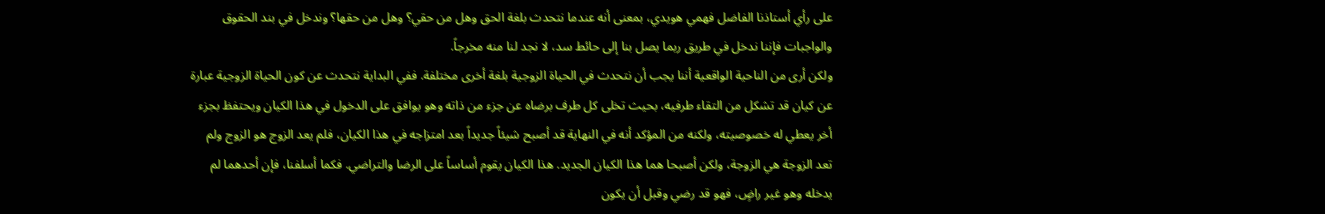على رأي أستاذنا الفاضل فهمي هويدي، بمعنى أنه عندما نتحدث بلغة الحق وهل من حقي؟ وهل من حقها؟ وندخل في بند الحقوق والواجبات فإننا ندخل في طريق ربما يصل بنا إلى حائط سد، لا نجد لنا منه مخرجاً.
ولكن أرى من الناحية الواقعية أننا يجب أن نتحدث في الحياة الزوجية بلغة أخرى مختلفة. ففي البداية نتحدث عن كون الحياة الزوجية عبارة عن كيان قد تشكل من التقاء طرفيه، بحيث تخلى كل طرف برضاه عن جزء من ذاته وهو يوافق على الدخول في هذا الكيان ويحتفظ بجزء أخر يعطي له خصوصيته، ولكنه من المؤكد أنه في النهاية قد أصبح شيئاً جديداً بعد امتزاجه في هذا الكيان، فلم يعد الزوج هو الزوج ولم تعد الزوجة هي الزوجة، ولكن أصبحا هما هذا الكيان الجديد. هذا الكيان يقوم أساساً على الرضا والتراضي. فكما أسلفنا، فإن أحدهما لم يدخله وهو غير راضٍ، فهو قد رضي وقبل أن يكون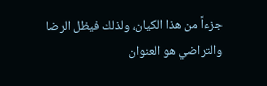جزءاً من هذا الكيان، ولذلك فيظل الرضا والتراضي هو العنوان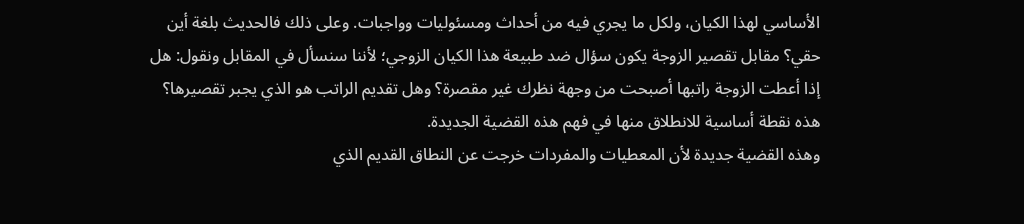الأساسي لهذا الكيان، ولكل ما يجري فيه من أحداث ومسئوليات وواجبات. وعلى ذلك فالحديث بلغة أين حقي؟ مقابل تقصير الزوجة يكون سؤال ضد طبيعة هذا الكيان الزوجي؛ لأننا سنسأل في المقابل ونقول: هل إذا أعطت الزوجة راتبها أصبحت من وجهة نظرك غير مقصرة؟ وهل تقديم الراتب هو الذي يجبر تقصيرها؟ هذه نقطة أساسية للانطلاق منها في فهم هذه القضية الجديدة.
وهذه القضية جديدة لأن المعطيات والمفردات خرجت عن النطاق القديم الذي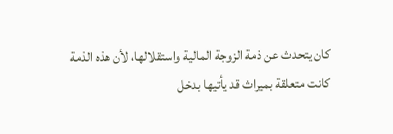كان يتحدث عن ذمة الزوجة المالية واستقلالها، لأن هذه الذمة كانت متعلقة بميراث قد يأتيها بدخل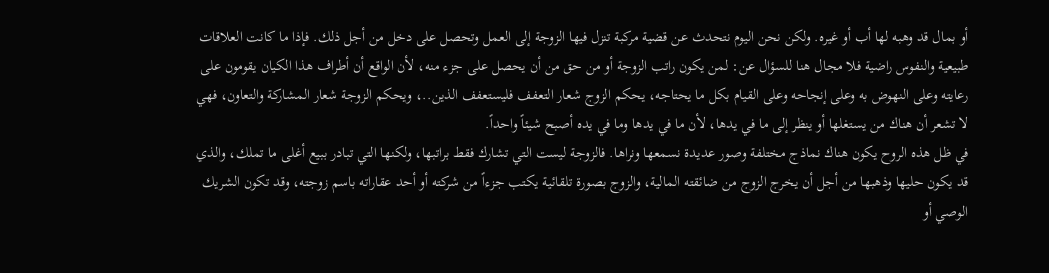أو بمال قد وهبه لها أب أو غيره. ولكن نحن اليوم نتحدث عن قضية مركبة تنزل فيها الزوجة إلى العمل وتحصل على دخل من أجل ذلك. فإذا ما كانت العلاقات طبيعية والنفوس راضية فلا مجال هنا للسؤال عن: لمن يكون راتب الزوجة أو من حق من أن يحصل على جزء منه، لأن الواقع أن أطراف هذا الكيان يقومون على رعايته وعلى النهوض به وعلى إنجاحه وعلى القيام بكل ما يحتاجه، يحكم الزوج شعار التعفف فليستعفف الذين..، ويحكم الزوجة شعار المشاركة والتعاون، فهي لا تشعر أن هناك من يستغلها أو ينظر إلى ما في يدها، لأن ما في يدها وما في يده أصبح شيئاً واحداً.
في ظل هذه الروح يكون هناك نماذج مختلفة وصور عديدة نسمعها ونراها. فالزوجة ليست التي تشارك فقط براتبها، ولكنها التي تبادر ببيع أغلى ما تملك، والذي قد يكون حليها وذهبها من أجل أن يخرج الزوج من ضائقته المالية، والزوج بصورة تلقائية يكتب جزءاً من شركته أو أحد عقاراته باسم زوجته، وقد تكون الشريك الوصي أو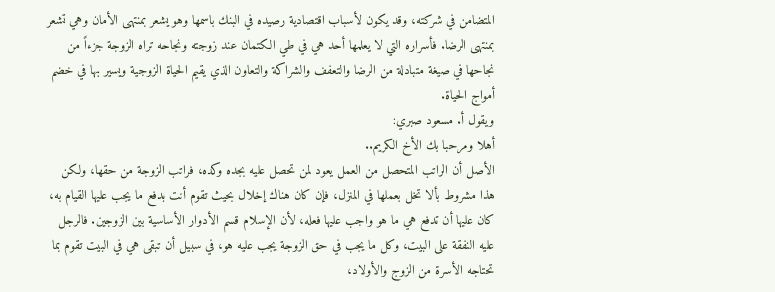المتضامن في شركته، وقد يكون لأسباب اقتصادية رصيده في البنك باسمها وهو يشعر بمنتهى الأمان وهي تشعر بمنتهى الرضا. فأسراره التي لا يعلمها أحد هي في طي الكتمان عند زوجته ونجاحه تراه الزوجة جزءاً من نجاحها في صيغة متبادلة من الرضا والتعفف والشراكة والتعاون الذي يقيم الحياة الزوجية ويسير بها في خضم أمواج الحياة.
ويقول أ. مسعود صبري:
أهلا ومرحبا بك الأخ الكريم..
الأصل أن الراتب المتحصل من العمل يعود لمن تحصل عليه بجده وكده، فراتب الزوجة من حقها، ولكن هذا مشروط بألا تخل بعملها في المنزل، فإن كان هناك إخلال بحيث تقوم أنت بدفع ما يجب عليها القيام به، كان عليها أن تدفع هي ما هو واجب عليها فعله، لأن الإسلام قسم الأدوار الأساسية بين الزوجين. فالرجل عليه النفقة على البيت، وكل ما يجب في حق الزوجة يجب عليه هو، في سبيل أن تبقى هي في البيت تقوم بما تحتاجه الأسرة من الزوج والأولاد،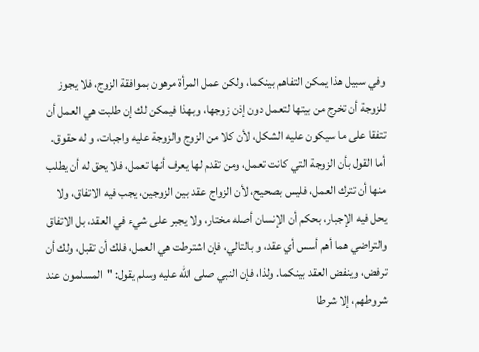وفي سبيل هذا يمكن التفاهم بينكما، ولكن عمل المرأة مرهون بموافقة الزوج، فلا يجوز للزوجة أن تخرج من بيتها لتعمل دون إذن زوجها، وبهذا فيمكن لك إن طلبت هي العمل أن تتفقا على ما سيكون عليه الشكل، لأن كلا من الزوج والزوجة عليه واجبات، و له حقوق.
أما القول بأن الزوجة التي كانت تعمل، ومن تقدم لها يعرف أنها تعمل، فلا يحق له أن يطلب منها أن تترك العمل، فليس بصحيح، لأن الزواج عقد بين الزوجين، يجب فيه الاتفاق، ولا يحل فيه الإجبار، بحكم أن الإنسان أصله مختار، ولا يجبر على شيء في العقد، بل الاتفاق والتراضي هما أهم أسس أي عقد، و بالتالي، فإن اشترطت هي العمل، فلك أن تقبل، ولك أن ترفض، وينفض العقد بينكما. ولذا، فإن النبي صلى الله عليه وسلم يقول: "المسلمون عند شروطهم، إلا شرطا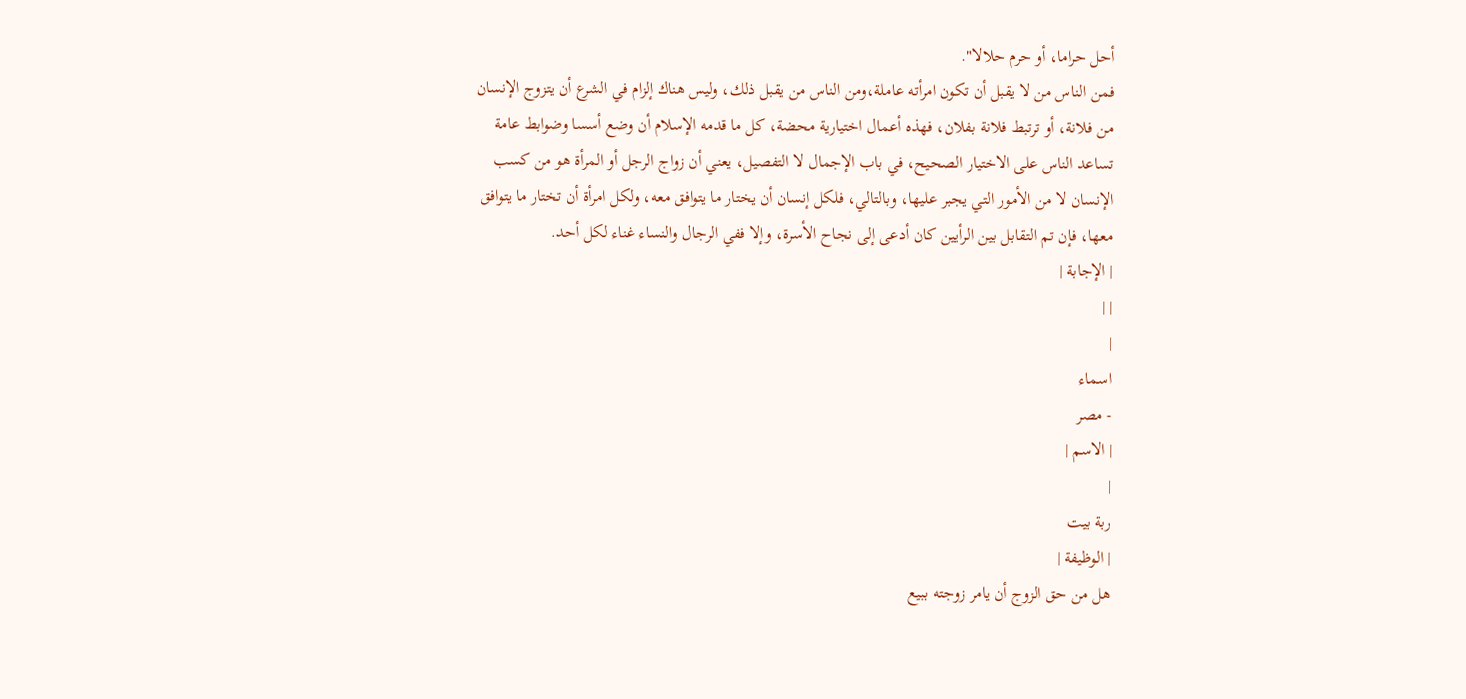أحل حراما، أو حرم حلالا".
فمن الناس من لا يقبل أن تكون امرأته عاملة،ومن الناس من يقبل ذلك، وليس هناك إلزام في الشرع أن يتزوج الإنسان من فلانة، أو ترتبط فلانة بفلان، فهذه أعمال اختيارية محضة، كل ما قدمه الإسلام أن وضع أسسا وضوابط عامة تساعد الناس على الاختيار الصحيح، في باب الإجمال لا التفصيل، يعني أن زواج الرجل أو المرأة هو من كسب الإنسان لا من الأمور التي يجبر عليها، وبالتالي، فلكل إنسان أن يختار ما يتوافق معه، ولكل امرأة أن تختار ما يتوافق معها، فإن تم التقابل بين الرأيين كان أدعى إلى نجاح الأسرة، وإلا ففي الرجال والنساء غناء لكل أحد.
| الإجابة |
| |
|
اسماء
- مصر
| الاسم |
|
ربة بيت
| الوظيفة |
هل من حق الزوج أن يامر زوجته ببيع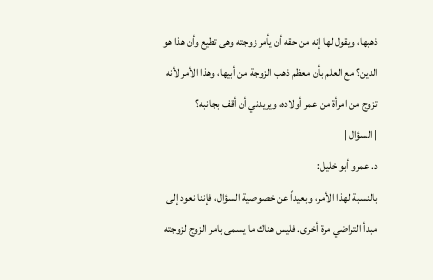ذهبها، ويقول لها إنه من حقه أن يأمر زوجته وهى تطيع وأن هذا هو الدين؟ مع العلم بأن معظم ذهب الزوجة من أبيها، وهذا الأمر لأنه تزوج من امرأة من عمر أولاده، ويريدني أن أقف بجانبه؟
| السؤال |
د. عمرو أبو خليل:
بالنسبة لهذا الأمر، وبعيداً عن خصوصية السؤال، فإننا نعود إلى مبدأ التراضي مرة أخرى. فليس هناك ما يسمى بامر الزوج لزوجته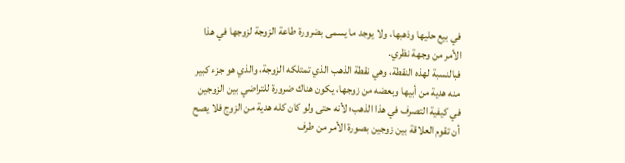في بيع حليها وذهبها، ولا يوجد ما يسمى بضرورة طاعة الزوجة لزوجها في هذا الأمر من وجهة نظري.
فبالنسبة لهذه النقطة، وهي نقطة الذهب الذي تمتلكه الزوجة، والذي هو جزء كبير منه هدية من أبيها وبعضه من زوجها، يكون هناك ضرورة للتراضي بين الزوجين في كيفية التصرف في هذا الذهب؛ لأنه حتى ولو كان كله هدية من الزوج فلا يصح أن تقوم العلاقة بين زوجين بصورة الأمر من طرف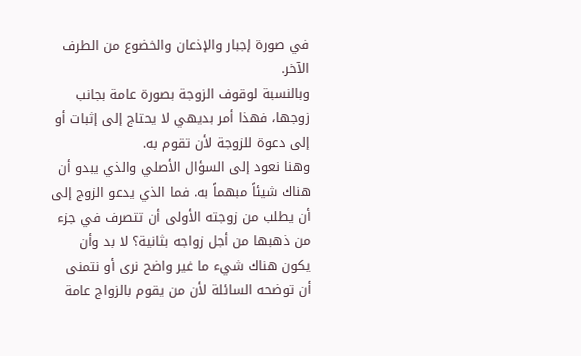في صورة إجبار والإذعان والخضوع من الطرف الآخر.
وبالنسبة لوقوف الزوجة بصورة عامة بجانب زوجها، فهذا أمر بديهي لا يحتاج إلى إثبات أو إلى دعوة للزوجة لأن تقوم به.
وهنا نعود إلى السؤال الأصلي والذي يبدو أن هناك شيئاً مبهماً به. فما الذي يدعو الزوج إلى أن يطلب من زوجته الأولى أن تتصرف في جزء من ذهبها من أجل زواجه بثانية؟ لا بد وأن يكون هناك شيء ما غير واضح نرى أو نتمنى أن توضحه السائلة لأن من يقوم بالزواج عامة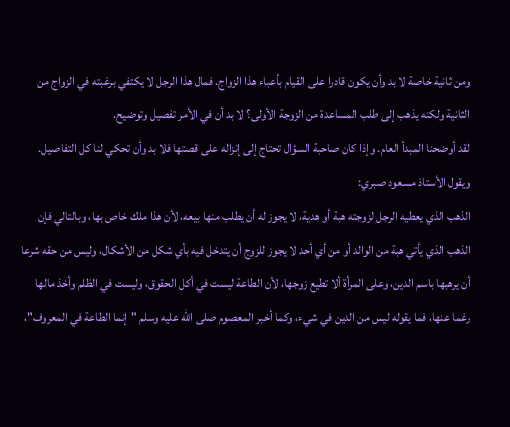ومن ثانية خاصة لا بد وأن يكون قادرا على القيام بأعباء هذا الزواج. فمال هذا الرجل لا يكتفي برغبته في الزواج من الثانية ولكنه يذهب إلى طلب المساعدة من الزوجة الأولى؟ لا بد أن في الأمر تفصيل وتوضيح.
لقد أوضحنا المبدأ العام. وإذا كان صاحبة السؤال تحتاج إلى إنزاله على قصتها فلا بد وأن تحكي لنا كل التفاصيل.
ويقول الأستاذ مسعود صبري:
الذهب الذي يعطيه الرجل لزوجته هبة أو هدية، لا يجوز له أن يطلب منها بيعه، لأن هذا ملك خاص بها، وبالتالي فإن الذهب الذي يأتي هبة من الوالد أو من أي أحد لا يجوز للزوج أن يتدخل فيه بأي شكل من الأشكال، وليس من حقه شرعا أن يرهبها باسم الدين، وعلى المرأة ألا تطيع زوجها، لأن الطاعة ليست في أكل الحقوق، وليست في الظلم وأخذ مالها رغما عنها، فما يقوله ليس من الدين في شيء، وكما أخبر المعصوم صلى الله عليه وسلم "إنما الطاعة في المعروف"،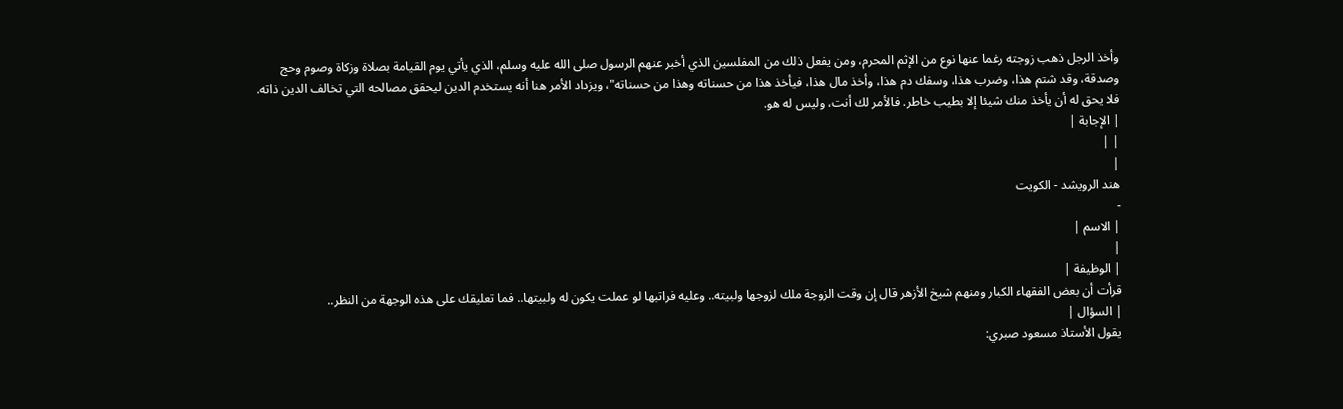وأخذ الرجل ذهب زوجته رغما عنها نوع من الإثم المحرم، ومن يفعل ذلك من المفلسين الذي أخبر عنهم الرسول صلى الله عليه وسلم، الذي يأتي يوم القيامة بصلاة وزكاة وصوم وحج وصدقة، وقد شتم هذا، وضرب هذا، وسفك دم هذا، وأخذ مال هذا، فيأخذ هذا من حسناته وهذا من حسناته"، ويزداد الأمر هنا أنه يستخدم الدين ليحقق مصالحه التي تخالف الدين ذاته.
فلا يحق له أن يأخذ منك شيئا إلا بطيب خاطر. فالأمر لك أنت، وليس له هو.
| الإجابة |
| |
|
هند الرويشد - الكويت
-
| الاسم |
|
| الوظيفة |
قرأت أن بعض الفقهاء الكبار ومنهم شيخ الأزهر قال إن وقت الزوجة ملك لزوجها ولبيته.. وعليه فراتبها لو عملت يكون له ولبيتها.. فما تعليقك على هذه الوجهة من النظر..
| السؤال |
يقول الأستاذ مسعود صبري: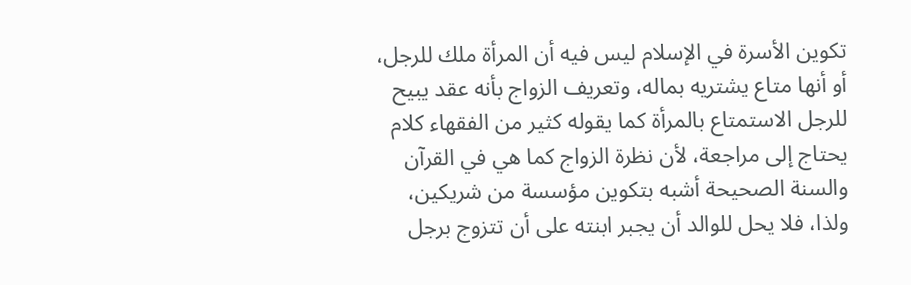تكوين الأسرة في الإسلام ليس فيه أن المرأة ملك للرجل، أو أنها متاع يشتريه بماله، وتعريف الزواج بأنه عقد يبيح للرجل الاستمتاع بالمرأة كما يقوله كثير من الفقهاء كلام يحتاج إلى مراجعة، لأن نظرة الزواج كما هي في القرآن والسنة الصحيحة أشبه بتكوين مؤسسة من شريكين، ولذا، فلا يحل للوالد أن يجبر ابنته على أن تتزوج برجل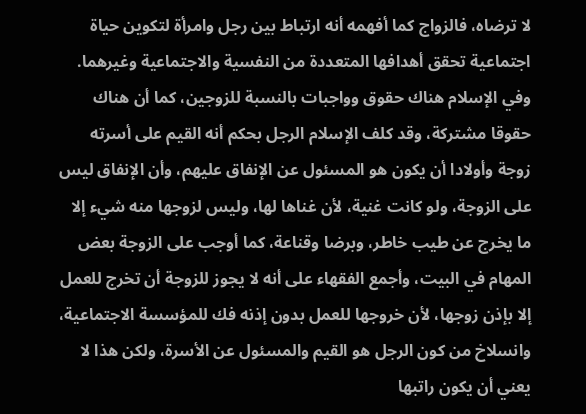لا ترضاه، فالزواج كما أفهمه أنه ارتباط بين رجل وامرأة لتكوين حياة اجتماعية تحقق أهدافها المتعددة من النفسية والاجتماعية وغيرهما.
وفي الإسلام هناك حقوق وواجبات بالنسبة للزوجين، كما أن هناك حقوقا مشتركة، وقد كلف الإسلام الرجل بحكم أنه القيم على أسرته زوجة وأولادا أن يكون هو المسئول عن الإنفاق عليهم، وأن الإنفاق ليس على الزوجة، ولو كانت غنية، لأن غناها لها، وليس لزوجها منه شيء إلا ما يخرج عن طيب خاطر، وبرضا وقناعة، كما أوجب على الزوجة بعض المهام في البيت، وأجمع الفقهاء على أنه لا يجوز للزوجة أن تخرج للعمل إلا بإذن زوجها، لأن خروجها للعمل بدون إذنه فك للمؤسسة الاجتماعية، وانسلاخ من كون الرجل هو القيم والمسئول عن الأسرة، ولكن هذا لا يعني أن يكون راتبها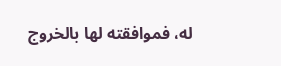له، فموافقته لها بالخروج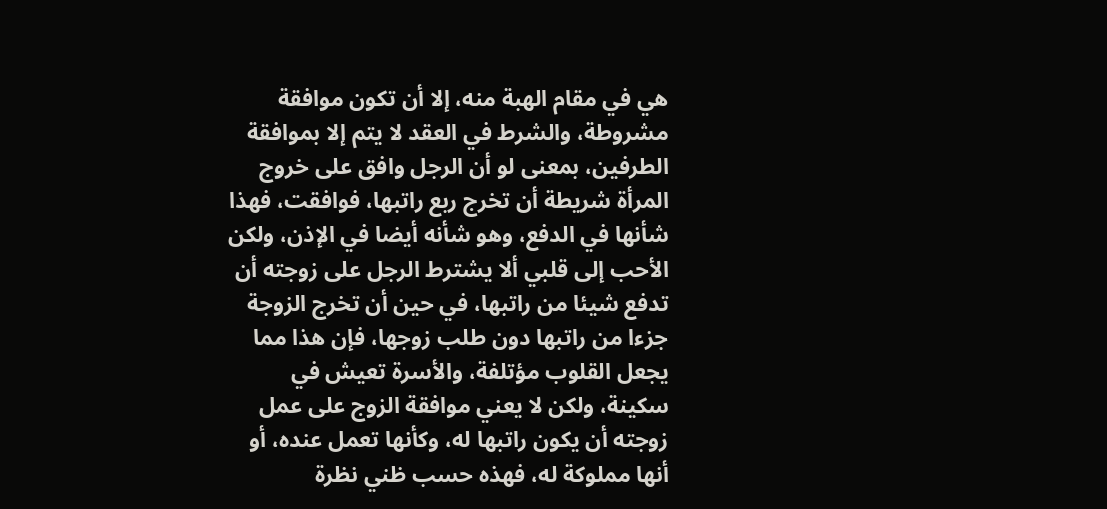هي في مقام الهبة منه، إلا أن تكون موافقة مشروطة، والشرط في العقد لا يتم إلا بموافقة الطرفين، بمعنى لو أن الرجل وافق على خروج المرأة شريطة أن تخرج ربع راتبها، فوافقت، فهذا شأنها في الدفع، وهو شأنه أيضا في الإذن، ولكن الأحب إلى قلبي ألا يشترط الرجل على زوجته أن تدفع شيئا من راتبها، في حين أن تخرج الزوجة جزءا من راتبها دون طلب زوجها، فإن هذا مما يجعل القلوب مؤتلفة، والأسرة تعيش في سكينة، ولكن لا يعني موافقة الزوج على عمل زوجته أن يكون راتبها له، وكأنها تعمل عنده، أو أنها مملوكة له، فهذه حسب ظني نظرة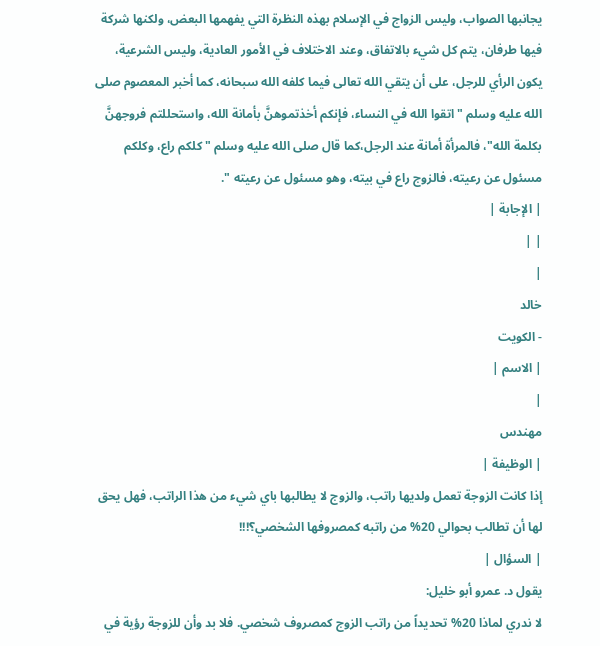يجانبها الصواب، وليس الزواج في الإسلام بهذه النظرة التي يفهمها البعض، ولكنها شركة فيها طرفان، يتم كل شيء بالاتفاق، وعند الاختلاف في الأمور العادية، وليس الشرعية، يكون الرأي للرجل، على أن يتقي الله تعالى فيما كلفه الله سبحانه، كما أخبر المعصوم صلى الله عليه وسلم " اتقوا الله في النساء، فإنكم أخذتموهنَّ بأمانة الله، واستحللتم فروجهنَّ بكلمة الله"، فالمرأة أمانة عند الرجل،كما قال صلى الله عليه وسلم " كلكم راع، وكلكم مسئول عن رعيته، فالزوج راع في بيته، وهو مسئول عن رعيته ".
| الإجابة |
| |
|
خالد
- الكويت
| الاسم |
|
مهندس
| الوظيفة |
إذا كانت الزوجة تعمل ولديها راتب، والزوج لا يطالبها باي شيء من هذا الراتب، فهل يحق لها أن تطالب بحوالي 20% من راتبه كمصروفها الشخصي؟!!!
| السؤال |
يقول د. عمرو أبو خليل:
لا ندري لماذا 20% تحديداً من راتب الزوج كمصروف شخصي. فلا بد وأن للزوجة رؤية في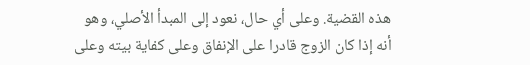هذه القضية. وعلى أي حال، نعود إلى المبدأ الأصلي، وهو أنه إذا كان الزوج قادرا على الإنفاق وعلى كفاية بيته وعلى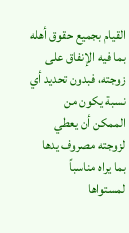القيام بجميع حقوق أهله بما فيه الإنفاق على زوجته، فبدون تحديد أي نسبة يكون من الممكن أن يعطي لزوجته مصروف يدها بما يراه مناسباً لمستواها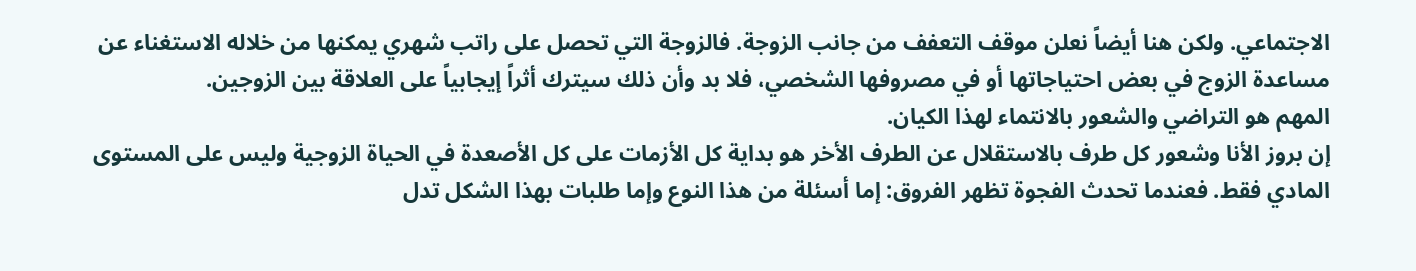الاجتماعي. ولكن هنا أيضاً نعلن موقف التعفف من جانب الزوجة. فالزوجة التي تحصل على راتب شهري يمكنها من خلاله الاستغناء عن مساعدة الزوج في بعض احتياجاتها أو في مصروفها الشخصي، فلا بد وأن ذلك سيترك أثراً إيجابياً على العلاقة بين الزوجين.
المهم هو التراضي والشعور بالانتماء لهذا الكيان.
إن بروز الأنا وشعور كل طرف بالاستقلال عن الطرف الأخر هو بداية كل الأزمات على كل الأصعدة في الحياة الزوجية وليس على المستوى المادي فقط. فعندما تحدث الفجوة تظهر الفروق: إما أسئلة من هذا النوع وإما طلبات بهذا الشكل تدل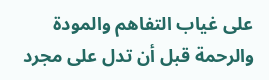على غياب التفاهم والمودة والرحمة قبل أن تدل على مجرد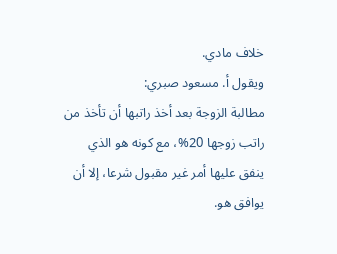خلاف مادي.
ويقول أ. مسعود صبري:
مطالبة الزوجة بعد أخذ راتبها أن تأخذ من راتب زوجها 20%، مع كونه هو الذي ينفق عليها أمر غير مقبول شرعا، إلا أن يوافق هو.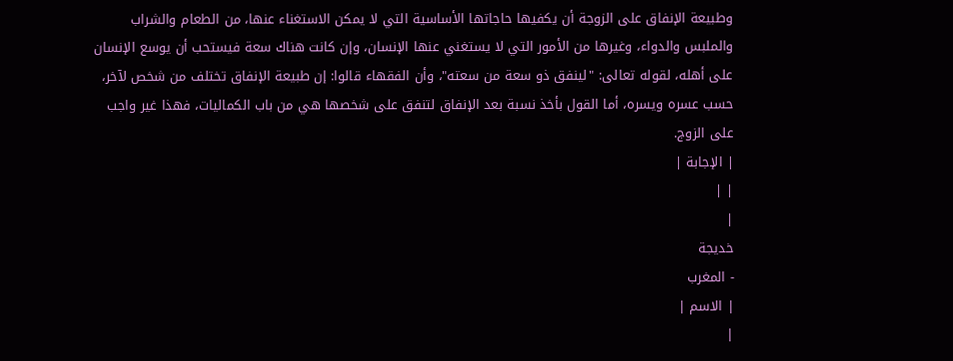وطبيعة الإنفاق على الزوجة أن يكفيها حاجاتها الأساسية التي لا يمكن الاستغناء عنها، من الطعام والشراب والملبس والدواء، وغيرها من الأمور التي لا يستغني عنها الإنسان، وإن كانت هناك سعة فيستحب أن يوسع الإنسان على أهله، لقوله تعالى: "لينفق ذو سعة من سعته"، وأن الفقهاء قالوا: إن طبيعة الإنفاق تختلف من شخص لآخر، حسب عسره ويسره، أما القول بأخذ نسبة بعد الإنفاق لتنفق على شخصها هي من باب الكماليات، فهذا غير واجب على الزوج.
| الإجابة |
| |
|
خديجة
- المغرب
| الاسم |
|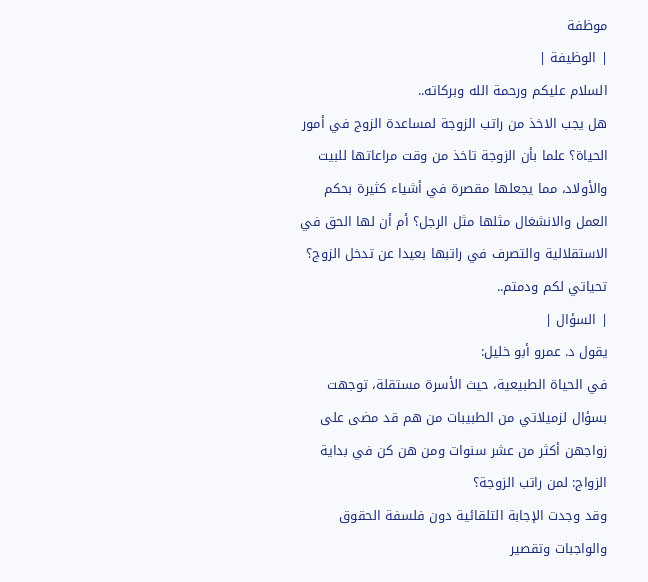موظفة
| الوظيفة |
السلام عليكم ورحمة الله وبركاته..
هل يجب الاخذ من راتب الزوجة لمساعدة الزوج في أمور الحياة؟ علما بأن الزوجة تاخذ من وقت مراعاتها للبيت والأولاد، مما يجعلها مقصرة في أشياء كثيرة بحكم العمل والانشغال مثلها مثل الرجل؟ أم أن لها الحق في الاستقلالية والتصرف في راتبها بعيدا عن تدخل الزوج؟
تحياتي لكم ودمتم..
| السؤال |
يقول د. عمرو أبو خليل:
في الحياة الطبيعية، حيث الأسرة مستقلة، توجهت بسؤال لزميلاتي من الطبيبات من هم قد مضى على زواجهن أكثر من عشر سنوات ومن هن كن في بداية الزواج: لمن راتب الزوجة؟
وقد وجدت الإجابة التلقائية دون فلسفة الحقوق والواجبات وتقصير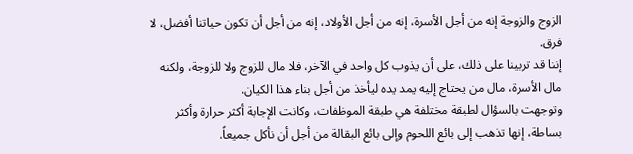الزوج والزوجة إنه من أجل الأسرة، إنه من أجل الأولاد، إنه من أجل أن تكون حياتنا أفضل، لا فرق.
إننا قد تربينا على ذلك، على أن يذوب كل واحد في الآخر، فلا مال للزوج ولا للزوجة، ولكنه مال الأسرة، مال من يحتاج إليه يمد يده ليأخذ من أجل بناء هذا الكيان.
وتوجهت بالسؤال لطبقة مختلفة هي طبقة الموظفات، وكانت الإجابة أكثر حرارة وأكثر بساطة، إنها تذهب إلى بائع اللحوم وإلى بائع البقالة من أجل أن نأكل جميعاً.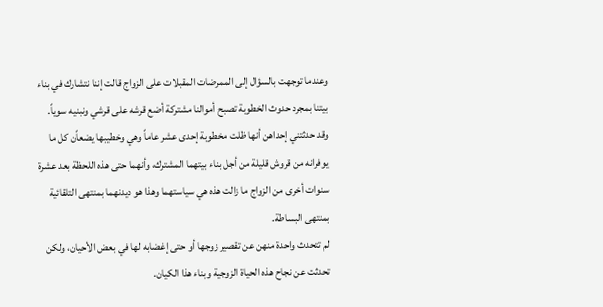وعندما توجهت بالسؤال إلى الممرضات المقبلات على الزواج قالت إننا نتشارك في بناء بيتنا بمجرد حدوث الخطوبة تصبح أموالنا مشتركة أضع قرشه على قرشي ونبنيه سوياً. وقد حدثتني إحداهن أنها ظلت مخطوبة إحدى عشر عاماً وهي وخطيبها يضعاًن كل ما يوفرانه من قروش قليلة من أجل بناء بيتهما المشترك، وأنهما حتى هذه اللحظة بعد عشرة سنوات أخرى من الزواج ما زالت هذه هي سياستهما وهذا هو ديدنهما بمنتهى التلقائية بمنتهى البساطة.
لم تتحدث واحدة منهن عن تقصير زوجها أو حتى إغضابه لها في بعض الأحيان، ولكن تحدثت عن نجاح هذه الحياة الزوجية وبناء هذا الكيان.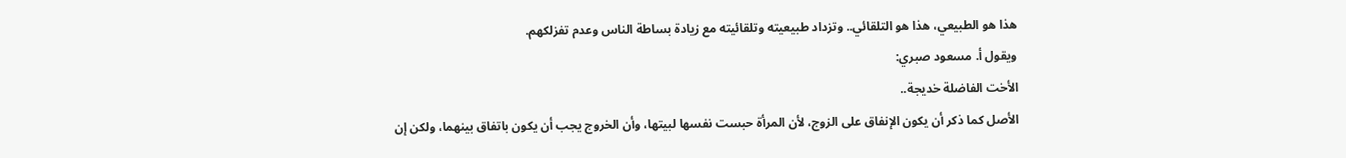هذا هو الطبيعي، هذا هو التلقائي.. وتزداد طبيعيته وتلقائيته مع زيادة بساطة الناس وعدم تفزلكهم.
ويقول أ. مسعود صبري:
الأخت الفاضلة خديجة..
الأصل كما ذكر أن يكون الإنفاق على الزوج، لأن المرأة حبست نفسها لبيتها، وأن الخروج يجب أن يكون باتفاق بينهما، ولكن إن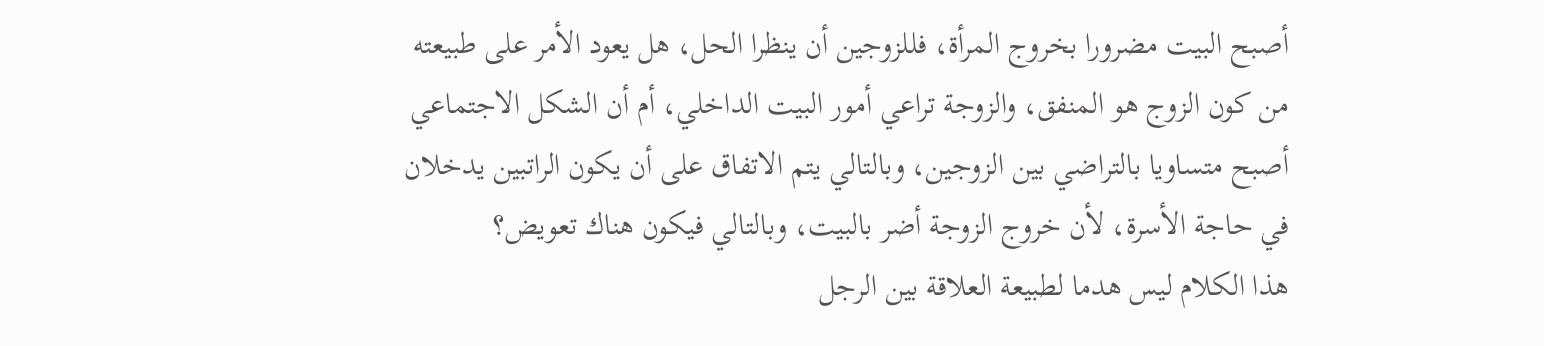أصبح البيت مضرورا بخروج المرأة، فللزوجين أن ينظرا الحل، هل يعود الأمر على طبيعته من كون الزوج هو المنفق، والزوجة تراعي أمور البيت الداخلي، أم أن الشكل الاجتماعي أصبح متساويا بالتراضي بين الزوجين، وبالتالي يتم الاتفاق على أن يكون الراتبين يدخلان في حاجة الأسرة، لأن خروج الزوجة أضر بالبيت، وبالتالي فيكون هناك تعويض؟
هذا الكلام ليس هدما لطبيعة العلاقة بين الرجل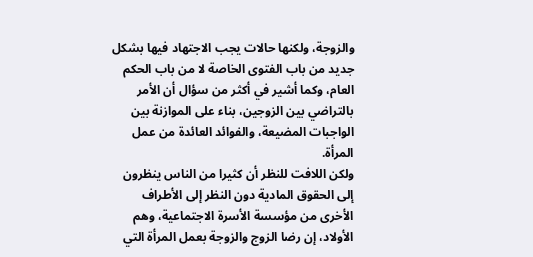والزوجة، ولكنها حالات يجب الاجتهاد فيها بشكل جديد من باب الفتوى الخاصة لا من باب الحكم العام، وكما أشير في أكثر من سؤال أن الأمر بالتراضي بين الزوجين، بناء على الموازنة بين الواجبات المضيعة، والفوائد العائدة من عمل المرأة.
ولكن اللافت للنظر أن كثيرا من الناس ينظرون إلى الحقوق المادية دون النظر إلى الأطراف الأخرى من مؤسسة الأسرة الاجتماعية، وهم الأولاد، إن رضا الزوج والزوجة بعمل المرأة التي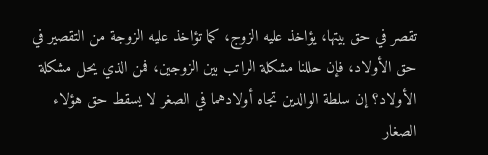تقصر في حق بيتها، يؤاخذ عليه الزوج، كما تؤاخذ عليه الزوجة من التقصير في حق الأولاد، فإن حللنا مشكلة الراتب بين الزوجين، فمن الذي يحل مشكلة الأولاد؟ إن سلطة الوالدين تجاه أولادهما في الصغر لا يسقط حق هؤلاء الصغار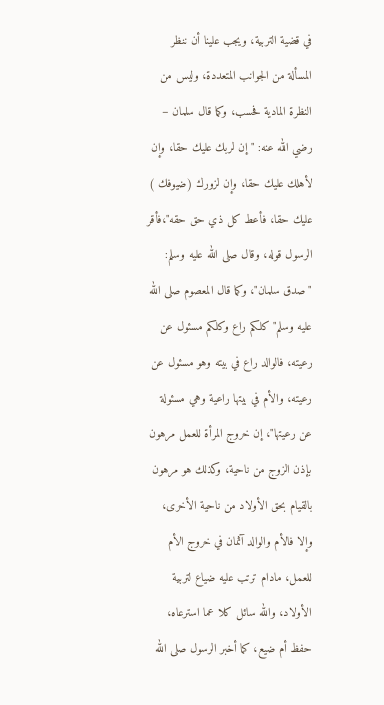في قضية التربية، ويجب علينا أن ننظر المسألة من الجوانب المتعددة، وليس من النظرة المادية فحسب، وكما قال سلمان – رضي الله عنه: "إن لربك عليك حقا، وإن لأهلك عليك حقا، وإن لزورك (ضيوفك ) عليك حقا، فأعط كل ذي حق حقه"،فأقر الرسول قوله، وقال صلى الله عليه وسلم: "صدق سلمان"، وكما قال المعصوم صلى الله عليه وسلم" كلكم راع وكلكم مسئول عن رعيته، فالوالد راع في بيته وهو مسئول عن رعيته، والأم في بيتها راعية وهي مسئولة عن رعيتها"، إن خروج المرأة للعمل مرهون بإذن الزوج من ناحية، وكذلك هو مرهون بالقيام بحق الأولاد من ناحية الأخرى، وإلا فالأم والوالد آثمان في خروج الأم للعمل، مادام ترتب عليه ضياع لتربية الأولاد، والله سائل كلا عما استرعاه، حفظ أم ضيع، كما أخبر الرسول صلى الله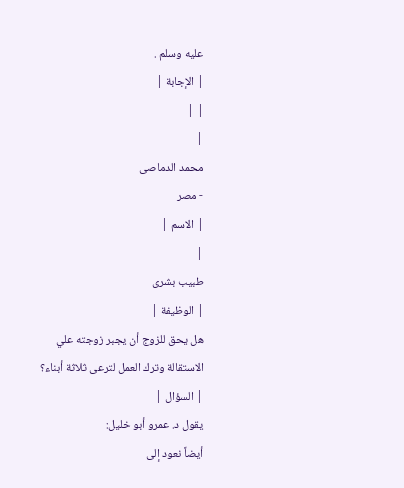عليه وسلم .
| الإجابة |
| |
|
محمد الدماصى
- مصر
| الاسم |
|
طبيب بشرى
| الوظيفة |
هل يحق للزوج أن يجبر زوجته علي الاستقالة وترك العمل لترعى ثلاثة أبناء؟
| السؤال |
يقول د. عمرو أبو خليل:
أيضاً نعود إلى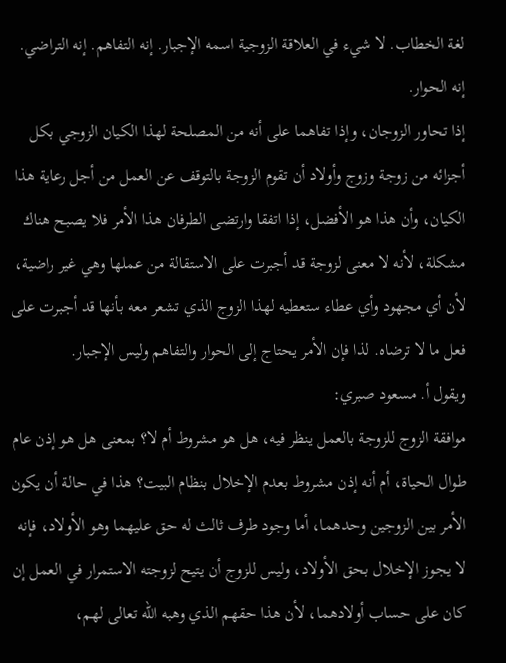لغة الخطاب. لا شيء في العلاقة الزوجية اسمه الإجبار. إنه التفاهم. إنه التراضي. إنه الحوار.
إذا تحاور الزوجان، وإذا تفاهما على أنه من المصلحة لهذا الكيان الزوجي بكل أجزائه من زوجة وزوج وأولاد أن تقوم الزوجة بالتوقف عن العمل من أجل رعاية هذا الكيان، وأن هذا هو الأفضل، إذا اتفقا وارتضى الطرفان هذا الأمر فلا يصبح هناك مشكلة، لأنه لا معنى لزوجة قد أجبرت على الاستقالة من عملها وهي غير راضية، لأن أي مجهود وأي عطاء ستعطيه لهذا الزوج الذي تشعر معه بأنها قد أجبرت على فعل ما لا ترضاه. لذا فإن الأمر يحتاج إلى الحوار والتفاهم وليس الإجبار.
ويقول أ. مسعود صبري:
موافقة الزوج للزوجة بالعمل ينظر فيه، هل هو مشروط أم لا؟ بمعنى هل هو إذن عام طوال الحياة، أم أنه إذن مشروط بعدم الإخلال بنظام البيت؟ هذا في حالة أن يكون الأمر بين الزوجين وحدهما، أما وجود طرف ثالث له حق عليهما وهو الأولاد، فإنه لا يجوز الإخلال بحق الأولاد، وليس للزوج أن يتيح لزوجته الاستمرار في العمل إن كان على حساب أولادهما، لأن هذا حقهم الذي وهبه الله تعالى لهم،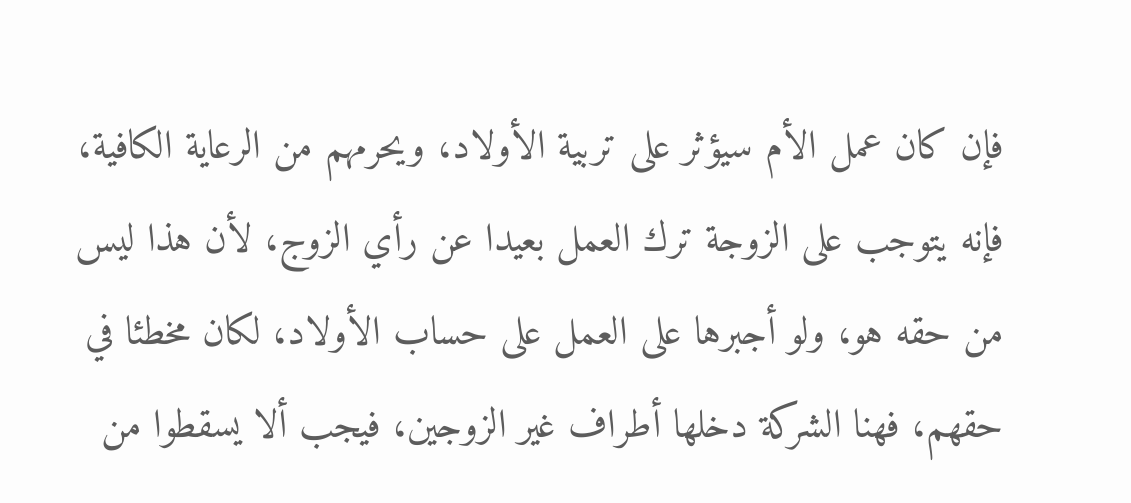فإن كان عمل الأم سيؤثر على تربية الأولاد، ويحرمهم من الرعاية الكافية، فإنه يتوجب على الزوجة ترك العمل بعيدا عن رأي الزوج، لأن هذا ليس من حقه هو، ولو أجبرها على العمل على حساب الأولاد، لكان مخطئا في حقهم، فهنا الشركة دخلها أطراف غير الزوجين، فيجب ألا يسقطوا من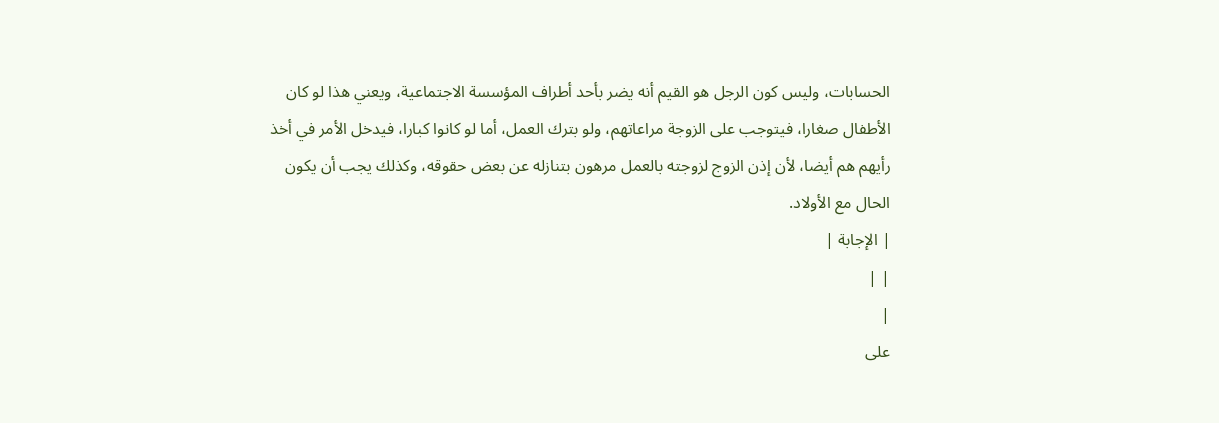الحسابات، وليس كون الرجل هو القيم أنه يضر بأحد أطراف المؤسسة الاجتماعية، ويعني هذا لو كان الأطفال صغارا، فيتوجب على الزوجة مراعاتهم، ولو بترك العمل، أما لو كانوا كبارا، فيدخل الأمر في أخذ رأيهم هم أيضا، لأن إذن الزوج لزوجته بالعمل مرهون بتنازله عن بعض حقوقه، وكذلك يجب أن يكون الحال مع الأولاد.
| الإجابة |
| |
|
على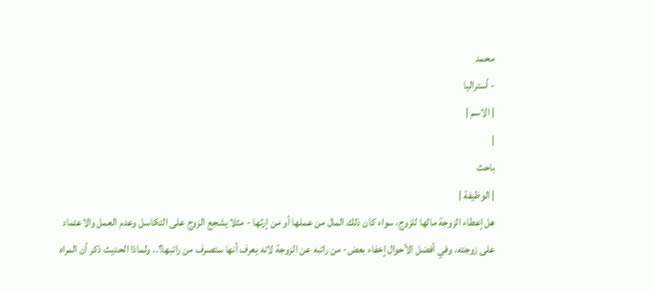محمد
- أستراليا
| الاسم |
|
باحث
| الوظيفة |
هل إعطاء الزوجة مالها للزوج، سواء كان ذلك المال من عملها أو من إرثها - مثلا يشجع الزوج على التكاسل وعدم العمل والاعتماد على زوجته، وفي أفضل الأحوال إخفاء بعض- من راتبه عن الزوجة لانه يعرف أنها ستصرف من راتبها؟.. ولماذا الحديث ذكر أن المراه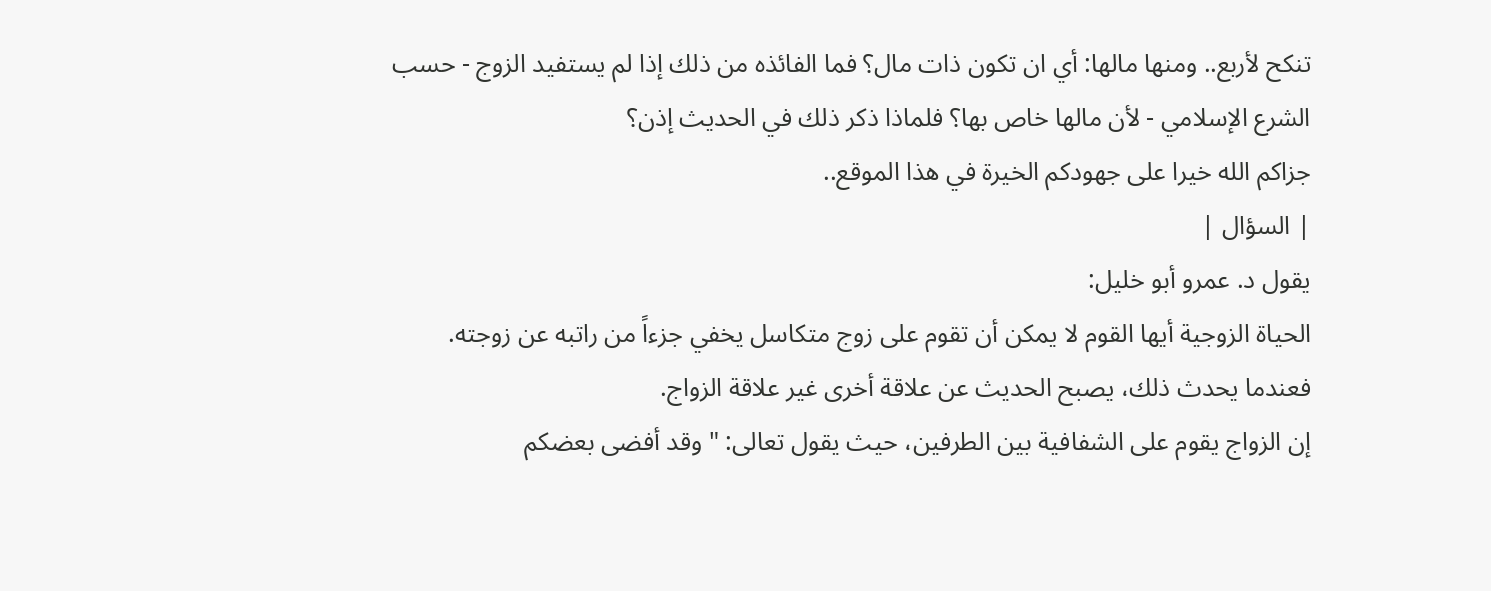تنكح لأربع.. ومنها مالها: أي ان تكون ذات مال؟ فما الفائذه من ذلك إذا لم يستفيد الزوج - حسب الشرع الإسلامي - لأن مالها خاص بها؟ فلماذا ذكر ذلك في الحديث إذن؟
جزاكم الله خيرا على جهودكم الخيرة في هذا الموقع..
| السؤال |
يقول د. عمرو أبو خليل:
الحياة الزوجية أيها القوم لا يمكن أن تقوم على زوج متكاسل يخفي جزءاً من راتبه عن زوجته. فعندما يحدث ذلك، يصبح الحديث عن علاقة أخرى غير علاقة الزواج.
إن الزواج يقوم على الشفافية بين الطرفين، حيث يقول تعالى: " وقد أفضى بعضكم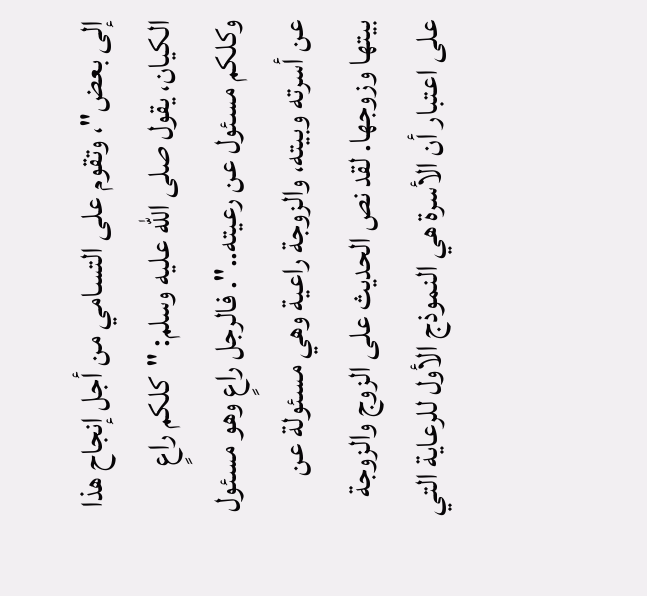إلى بعض"، وتقوم على التسامي من أجل إنجاح هذا الكيان، يقول صلى الله عليه وسلم: "كلكم راعٍ وكلكم مسئول عن رعيته..". فالرجل راعٍ وهو مسئول عن أسرته وبيته، والزوجة راعية وهي مسئولة عن بيتها وزوجها. لقد نص الحديث على الزوج والزوجة على اعتبار أن الأسرة هي النموذج الأول للرعاية التي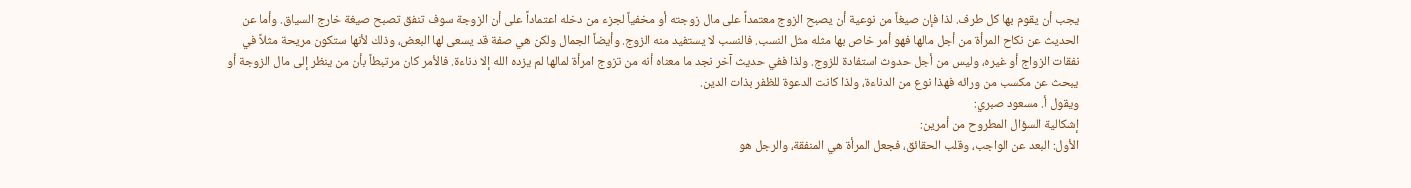يجب أن يقوم بها كل طرف. لذا فإن صيغاً من نوعية أن يصبح الزوج معتمداً على مال زوجته أو مخفياً لجزء من دخله اعتماداً على أن الزوجة سوف تنفق تصبح صيغة خارج السياق. وأما عن الحديث عن نكاح المرأة من أجل مالها فهو أمر خاص بها مثله مثل النسب. فالنسب لا يستفيد منه الزوج. وأيضاً الجمال ولكن هي صفة قد يسعى لها البعض، وذلك لأنها ستكون مريحة مثلاً في نفقات الزواج أو غيره، وليس من أجل حدوث استفادة للزوج. ولذا ففي حديث آخر نجد ما معناه أنه من تزوج امرأة لمالها لم يزده الله إلا دناءة. فالأمر كان مرتبطاً بأن من ينظر إلى مال الزوجة أو يبحث عن مكسب من ورائه فهذا نوع من الدناءة، ولذا كانت الدعوة للظفر بذات الدين.
ويقول أ. مسعود صبري:
إشكالية السؤال المطروح من أمرين:
الأول: البعد عن الواجب، وقلب الحقائق، فجعل المرأة هي المنفقة، والرجل هو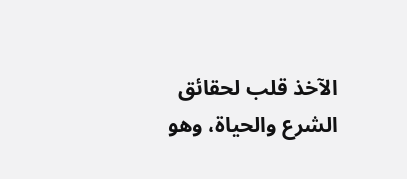الآخذ قلب لحقائق الشرع والحياة، وهو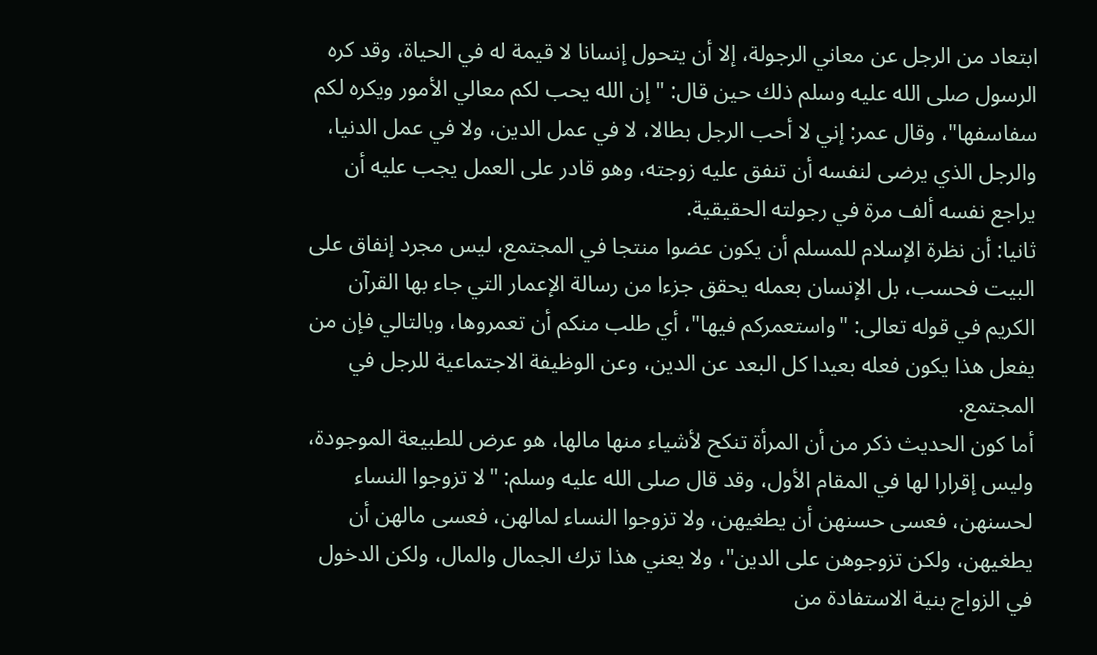ابتعاد من الرجل عن معاني الرجولة، إلا أن يتحول إنسانا لا قيمة له في الحياة، وقد كره الرسول صلى الله عليه وسلم ذلك حين قال: "إن الله يحب لكم معالي الأمور ويكره لكم سفاسفها"، وقال عمر: إني لا أحب الرجل بطالا، لا في عمل الدين، ولا في عمل الدنيا، والرجل الذي يرضى لنفسه أن تنفق عليه زوجته، وهو قادر على العمل يجب عليه أن يراجع نفسه ألف مرة في رجولته الحقيقية.
ثانيا: أن نظرة الإسلام للمسلم أن يكون عضوا منتجا في المجتمع، ليس مجرد إنفاق على البيت فحسب، بل الإنسان بعمله يحقق جزءا من رسالة الإعمار التي جاء بها القرآن الكريم في قوله تعالى: "واستعمركم فيها"، أي طلب منكم أن تعمروها، وبالتالي فإن من يفعل هذا يكون فعله بعيدا كل البعد عن الدين، وعن الوظيفة الاجتماعية للرجل في المجتمع.
أما كون الحديث ذكر من أن المرأة تنكح لأشياء منها مالها، هو عرض للطبيعة الموجودة، وليس إقرارا لها في المقام الأول، وقد قال صلى الله عليه وسلم: "لا تزوجوا النساء لحسنهن، فعسى حسنهن أن يطغيهن، ولا تزوجوا النساء لمالهن، فعسى مالهن أن يطغيهن، ولكن تزوجوهن على الدين"، ولا يعني هذا ترك الجمال والمال، ولكن الدخول في الزواج بنية الاستفادة من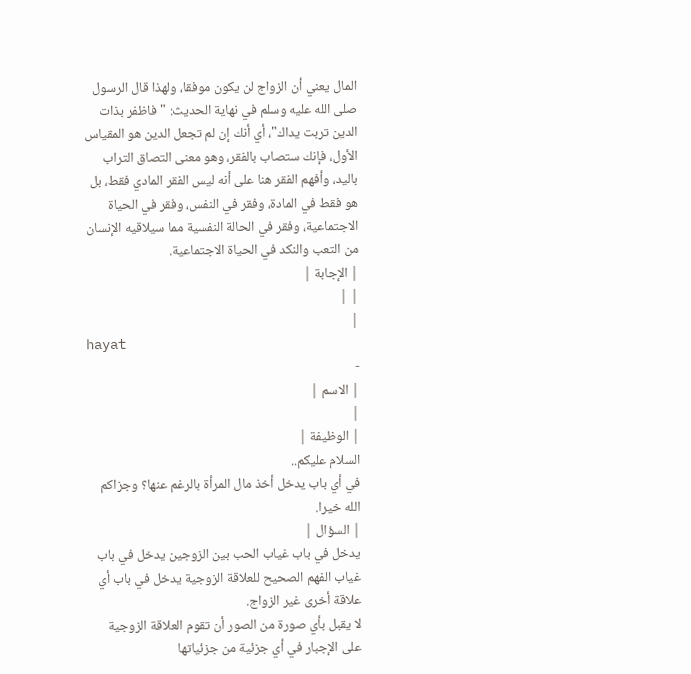المال يعني أن الزواج لن يكون موفقا، ولهذا قال الرسول صلى الله عليه وسلم في نهاية الحديث: "فاظفر بذات الدين تربت يداك"، أي أنك إن لم تجعل الدين هو المقياس الأول، فإنك ستصاب بالفقر، وهو معنى التصاق التراب باليد، وأفهم الفقر هنا على أنه ليس الفقر المادي فقط، بل هو فقط في المادة، وفقر في النفس، وفقر في الحياة الاجتماعية، وفقر في الحالة النفسية مما سيلاقيه الإنسان من التعب والنكد في الحياة الاجتماعية.
| الإجابة |
| |
|
hayat
-
| الاسم |
|
| الوظيفة |
السلام عليكم..
في أي باب يدخل أخذ مال المرأة بالرغم عنها؟ وجزاكم الله خيرا.
| السؤال |
يدخل في باب غياب الحب بين الزوجين يدخل في باب غياب الفهم الصحيح للعلاقة الزوجية يدخل في باب أي علاقة أخرى غير الزواج.
لا يقبل بأي صورة من الصور أن تقوم العلاقة الزوجية على الإجبار في أي جزئية من جزئياتها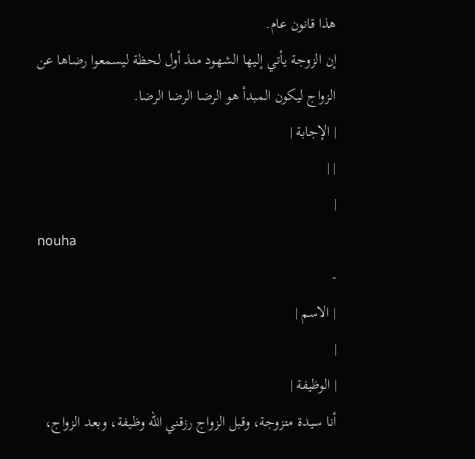هذا قانون عام.
إن الزوجة يأتي إليها الشهود منذ أول لحظة ليسمعوا رضاها عن الزواج ليكون المبدأ هو الرضا الرضا الرضا.
| الإجابة |
| |
|
nouha
-
| الاسم |
|
| الوظيفة |
أنا سيدة متزوجة، وقبل الزواج رزقني الله وظيفة، وبعد الزواج،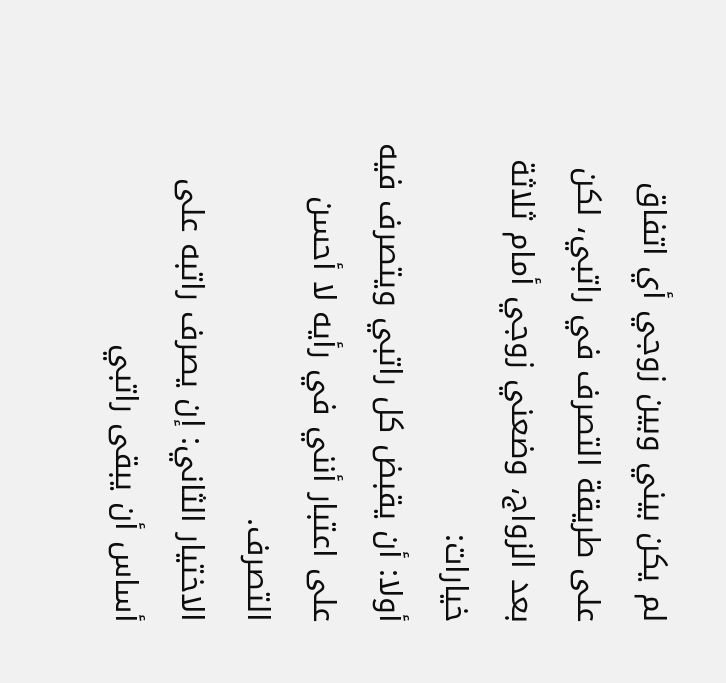لم يكن بيني وبين زوجي أي اتفاق على طريقة التصرف في راتبي، لكن بعد الزواج، وضعني زوجي أمام ثلاثة خيارات:
أولا: أن يقبض كل راتبي ويتصرف فيه على اعتبار أنني في رأيه لا أحسن التصرف.
الاختيار الثاني: إن يصرف راتبه على أساس أن يبقى راتبي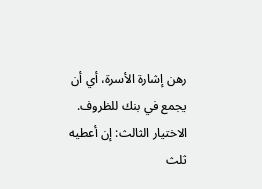رهن إشارة الأسرة، أي أن يجمع في بنك للظروف.
الاختيار الثالث: إن أعطيه ثلث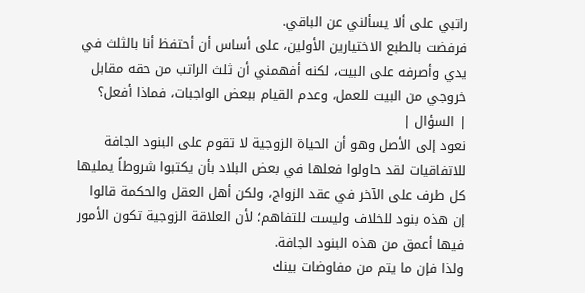راتبي على ألا يسألني عن الباقي.
فرفضت بالطبع الاختيارين الأولين، على أساس أن أحتفظ أنا بالثلث في يدي وأصرفه على البيت، لكنه أفهمني أن ثلث الراتب من حقه مقابل خروجي من البيت للعمل، وعدم القيام ببعض الواجبات، فماذا أفعل؟
| السؤال |
نعود إلى الأصل وهو أن الحياة الزوجية لا تقوم على البنود الجافة للاتفاقيات لقد حاولوا فعلها في بعض البلاد بأن يكتبوا شروطاً يمليها كل طرف على الآخر في عقد الزواج، ولكن أهل العقل والحكمة قالوا إن هذه بنود للخلاف وليست للتفاهم؛ لأن العلاقة الزوجية تكون الأمور فيها أعمق من هذه البنود الجافة.
ولذا فإن ما يتم من مفاوضات بينك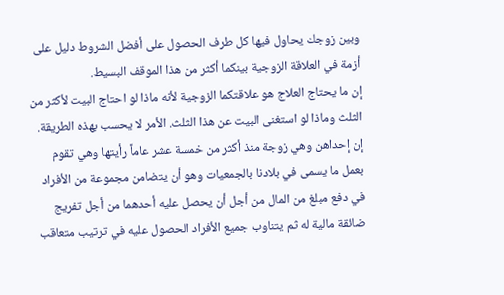وبين زوجك يحاول فيها كل طرف الحصول على أفضل الشروط دليل على أزمة في العلاقة الزوجية بينكما أكثر من هذا الموقف البسيط.
إن ما يحتاج العلاج هو علاقتكما الزوجية لأنه ماذا لو احتاج البيت لأكثر من الثلث وماذا لو استغنى البيت عن هذا الثلث. الأمر لا يحسب بهذه الطريقة.
إن إحداهن وهي زوجة منذ أكثر من خمسة عشر عاماً رأيتها وهي تقوم بعمل ما يسمى في بلادنا بالجمعيات وهو أن يتضامن مجموعة من الأفراد في دفع مبلغ من المال من أجل أن يحصل عليه أحدهما من أجل تفريج ضائقة مالية له ثم يتناوب جميع الأفراد الحصول عليه في ترتيب متعاقب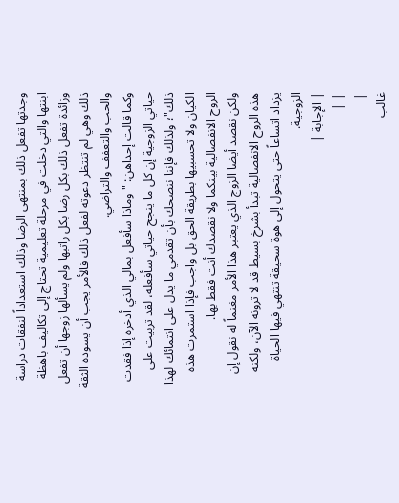وجدتها تفعل ذلك بمنتهى الرضا وذلك استعداداً لنفقات دراسة ابنتها والتي دخلت في مرحلة تعليمية تحتاج إلى تكاليف باهظة وزائدة تفعل ذلك بكل رضا بكل راتبها ولم يسألها زوجها أن تفعل ذلك وهي لم تنتظر دعوته لفعل ذلك فالأمر يجب أن يسوده الثقة والحب والتعفف والتراضي.
وكما قالت إحداهن: "وماذا سأفعل بمالي الذي أدخره إذا فقدت حياتي الزوجية إن كل ما ينجح حياتي سأفعله، لقد تربيت على ذلك"؛ ولذلك فإننا ننصحك بأن تقدمي ما يدل على انتمائك لهذا الكيان ولا تحسبيها بطريقة الحق بل واجب فإذا استمرت هذه الروح الانفصالية بينكما ولا نقصدك أنت فقط بها.
ولكن نقصد أيضا الزوج الذي يعتبر هذا الأمر مغنماً له نقول إن هذه الروح الانفصالية تبدأ بشرخ بسيط قد لا ترونه الآن، ولكنه يزداد اتساعاً حتى يتحول إلى هوة سحيقة تنتهي فيها الحياة الزوجية.
| الإجابة |
| |
|
غالب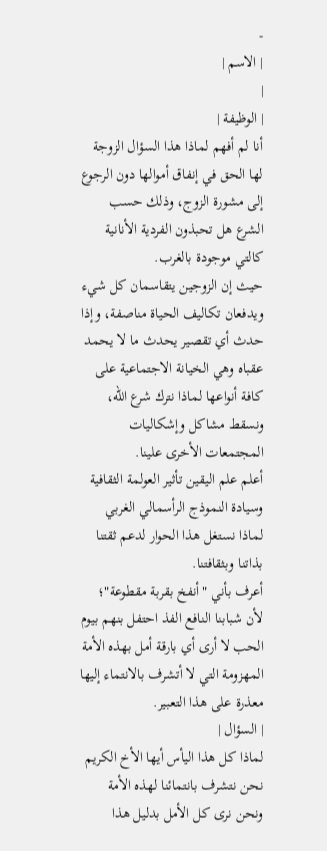-
| الاسم |
|
| الوظيفة |
أنا لم أفهم لماذا هذا السؤال الزوجة لها الحق في إنفاق أموالها دون الرجوع إلى مشورة الزوج، وذلك حسب الشرع هل تحبذون الفردية الأنانية كالتي موجودة بالغرب.
حيث إن الزوجين يتقاسمان كل شيء ويدفعان تكاليف الحياة مناصفة، وإذا حدث أي تقصير يحدث ما لا يحمد عقباه وهي الخيانة الاجتماعية على كافة أنواعها لماذا نترك شرع الله، ونسقط مشاكل وإشكاليات المجتمعات الأخرى علينا.
أعلم علم اليقين تأثير العولمة الثقافية وسيادة النموذج الرأسمالي الغربي لماذا نستغل هذا الحوار لدعم ثقتنا بذاتنا وبثقافتنا.
أعرف بأني "أنفخ بقربة مقطوعة"؛ لأن شبابنا النافع الفذ احتفل بنهم بيوم الحب لا أرى أي بارقة أمل بهذه الأمة المهزومة التي لا أتشرف بالانتماء إليها معذرة على هذا التعبير.
| السؤال |
لماذا كل هذا اليأس أيها الأخ الكريم نحن نتشرف بانتمائنا لهذه الأمة ونحن نرى كل الأمل بدليل هذا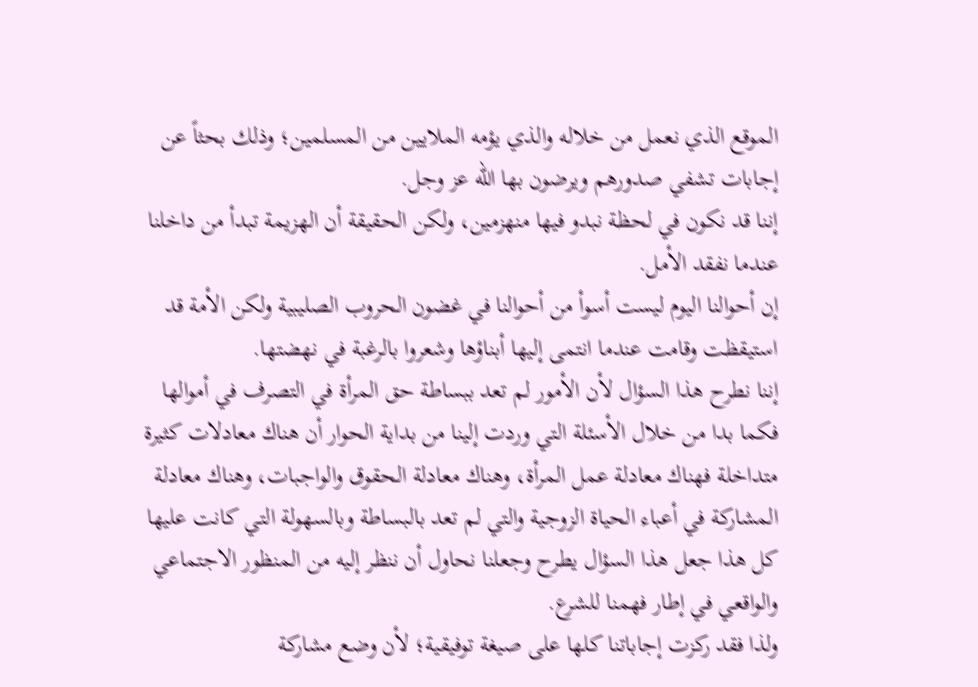الموقع الذي نعمل من خلاله والذي يؤمه الملايين من المسلمين؛ وذلك بحثاً عن إجابات تشفي صدورهم ويرضون بها الله عز وجل.
إننا قد نكون في لحظة نبدو فيها منهزمين، ولكن الحقيقة أن الهزيمة تبدأ من داخلنا عندما نفقد الأمل.
إن أحوالنا اليوم ليست أسوأ من أحوالنا في غضون الحروب الصليبية ولكن الأمة قد استيقظت وقامت عندما انتمى إليها أبناؤها وشعروا بالرغبة في نهضتها.
إننا نطرح هذا السؤال لأن الأمور لم تعد ببساطة حق المرأة في التصرف في أموالها فكما بدا من خلال الأسئلة التي وردت إلينا من بداية الحوار أن هناك معادلات كثيرة متداخلة فهناك معادلة عمل المرأة، وهناك معادلة الحقوق والواجبات، وهناك معادلة المشاركة في أعباء الحياة الزوجية والتي لم تعد بالبساطة وبالسهولة التي كانت عليها كل هذا جعل هذا السؤال يطرح وجعلنا نحاول أن ننظر إليه من المنظور الاجتماعي والواقعي في إطار فهمنا للشرع.
ولذا فقد ركزت إجاباتنا كلها على صيغة توفيقية؛ لأن وضع مشاركة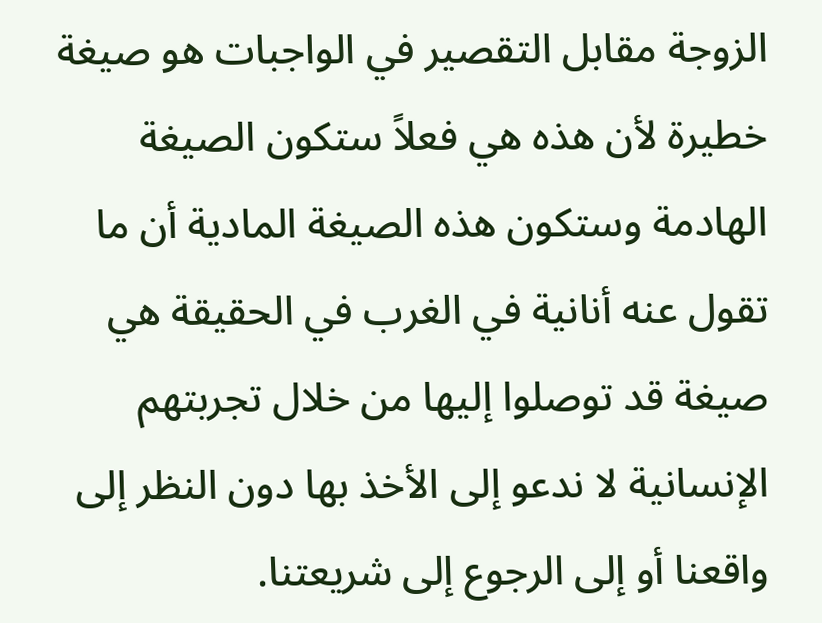الزوجة مقابل التقصير في الواجبات هو صيغة خطيرة لأن هذه هي فعلاً ستكون الصيغة الهادمة وستكون هذه الصيغة المادية أن ما تقول عنه أنانية في الغرب في الحقيقة هي صيغة قد توصلوا إليها من خلال تجربتهم الإنسانية لا ندعو إلى الأخذ بها دون النظر إلى واقعنا أو إلى الرجوع إلى شريعتنا.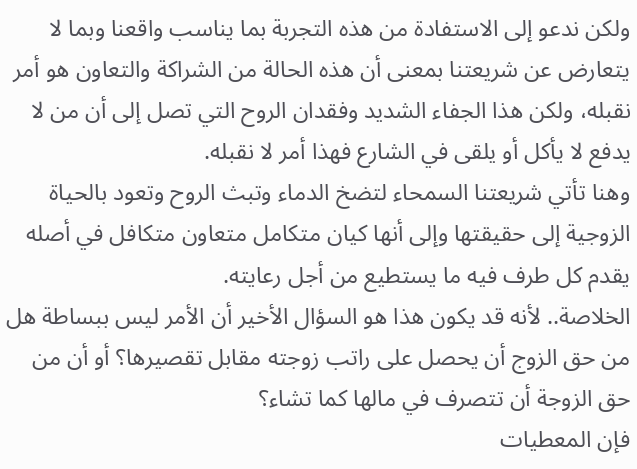ولكن ندعو إلى الاستفادة من هذه التجربة بما يناسب واقعنا وبما لا يتعارض عن شريعتنا بمعنى أن هذه الحالة من الشراكة والتعاون هو أمر نقبله، ولكن هذا الجفاء الشديد وفقدان الروح التي تصل إلى أن من لا يدفع لا يأكل أو يلقى في الشارع فهذا أمر لا نقبله.
وهنا تأتي شريعتنا السمحاء لتضخ الدماء وتبث الروح وتعود بالحياة الزوجية إلى حقيقتها وإلى أنها كيان متكامل متعاون متكافل في أصله يقدم كل طرف فيه ما يستطيع من أجل رعايته.
الخلاصة.. لأنه قد يكون هذا هو السؤال الأخير أن الأمر ليس ببساطة هل من حق الزوج أن يحصل على راتب زوجته مقابل تقصيرها؟ أو أن من حق الزوجة أن تتصرف في مالها كما تشاء؟
فإن المعطيات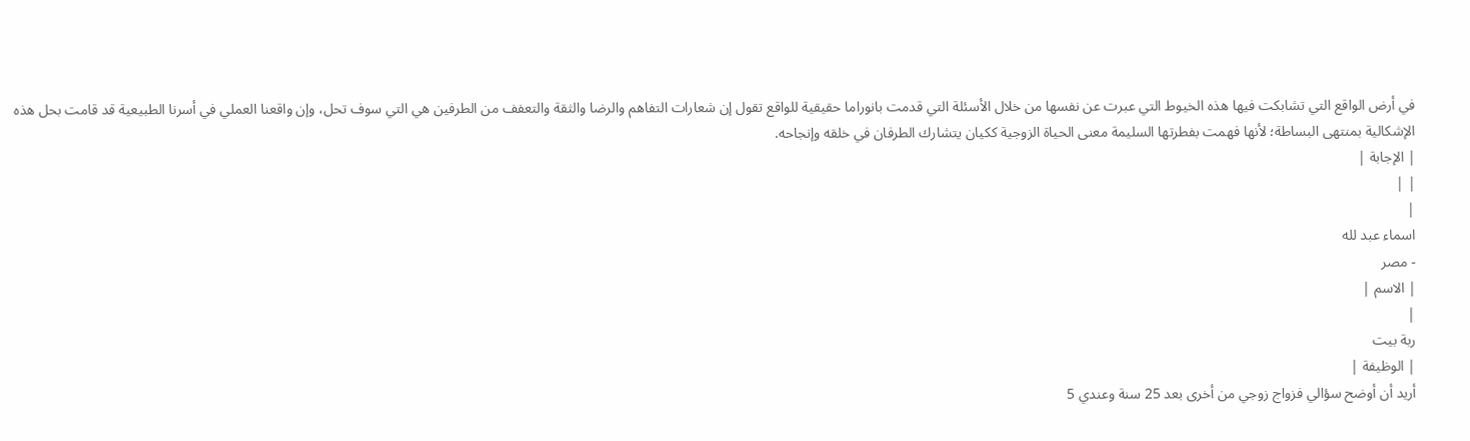في أرض الواقع التي تشابكت فيها هذه الخيوط التي عبرت عن نفسها من خلال الأسئلة التي قدمت بانوراما حقيقية للواقع تقول إن شعارات التفاهم والرضا والثقة والتعفف من الطرفين هي التي سوف تحل، وإن واقعنا العملي في أسرنا الطبيعية قد قامت بحل هذه الإشكالية بمنتهى البساطة؛ لأنها فهمت بفطرتها السليمة معنى الحياة الزوجية ككيان يتشارك الطرفان في خلقه وإنجاحه.
| الإجابة |
| |
|
اسماء عبد لله
- مصر
| الاسم |
|
ربة بيت
| الوظيفة |
أريد أن أوضح سؤالي فزواج زوجي من أخرى بعد 25 سنة وعندي 5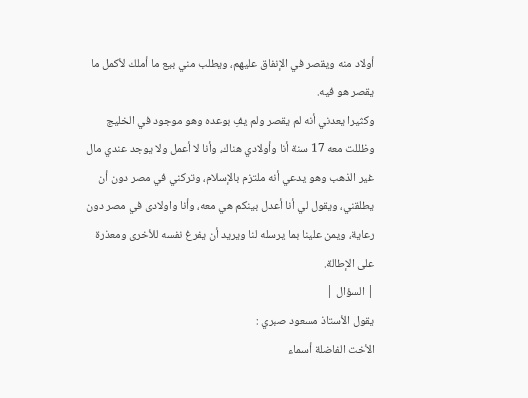أولاد منه ويقصر في الإنفاق عليهم، ويطلب مني بيع ما أملك لأكمل ما يقصر هو فيه.
وكثيرا يعدني أنه لم يقصر ولم يفِ بوعده وهو موجود في الخليج وظللت معه 17 سنة أنا وأولادي هناك، وأنا لا أعمل ولا يوجد عندي مال غير الذهب وهو يدعي أنه ملتزم بالإسلام، وتركني في مصر دون أن يطلقني، ويقول لي أنا أعدل بينكم هي معه، وأنا واولادى في مصر دون رعاية، ويمن علينا بما يرسله لنا ويريد أن يفرغ نفسه للأخرى ومعذرة على الإطالة.
| السؤال |
يقول الأستاذ مسعود صبري :
الأخت الفاضلة أسماء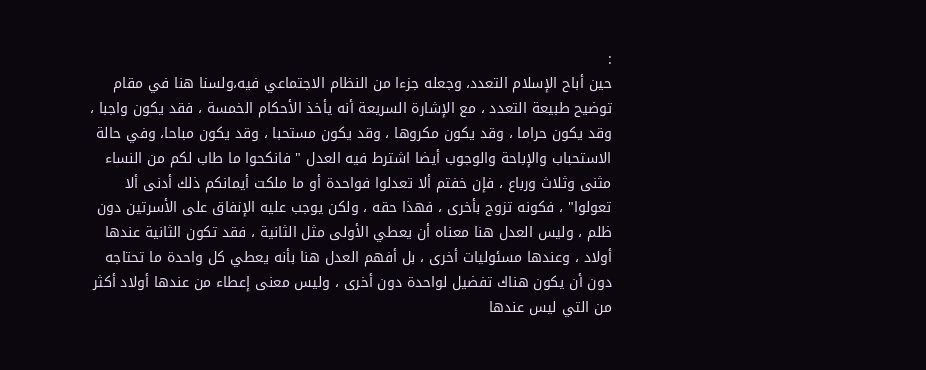:
حين أباح الإسلام التعدد، وجعله جزءا من النظام الاجتماعي فيه،ولسنا هنا في مقام توضيح طبيعة التعدد ، مع الإشارة السريعة أنه يأخذ الأحكام الخمسة ، فقد يكون واجبا ، وقد يكون حراما ، وقد يكون مكروها ، وقد يكون مستحبا ، وقد يكون مباحا، وفي حالة الاستحباب والإباحة والوجوب أيضا اشترط فيه العدل " فانكحوا ما طاب لكم من النساء مثنى وثلاث ورباع ، فإن خفتم ألا تعدلوا فواحدة أو ما ملكت أيمانكم ذلك أدنى ألا تعولوا" ، فكونه تزوج بأخرى ، فهذا حقه ، ولكن يوجب عليه الإنفاق على الأسرتين دون ظلم ، وليس العدل هنا معناه أن يعطي الأولى مثل الثانية ، فقد تكون الثانية عندها أولاد ، وعندها مسئوليات أخرى ، بل أفهم العدل هنا بأنه يعطي كل واحدة ما تحتاجه دون أن يكون هناك تفضيل لواحدة دون أخرى ، وليس معنى إعطاء من عندها أولاد أكثر من التي ليس عندها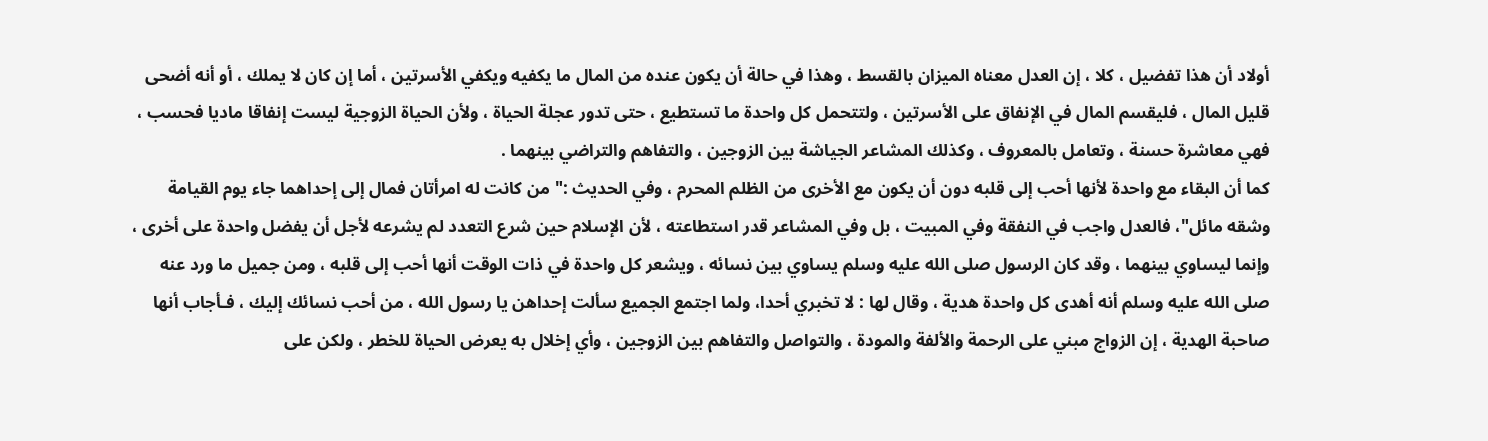أولاد أن هذا تفضيل ، كلا ، إن العدل معناه الميزان بالقسط ، وهذا في حالة أن يكون عنده من المال ما يكفيه ويكفي الأسرتين ، أما إن كان لا يملك ، أو أنه أضحى قليل المال ، فليقسم المال في الإنفاق على الأسرتين ، ولتتحمل كل واحدة ما تستطيع ، حتى تدور عجلة الحياة ، ولأن الحياة الزوجية ليست إنفاقا ماديا فحسب ، فهي معاشرة حسنة ، وتعامل بالمعروف ، وكذلك المشاعر الجياشة بين الزوجين ، والتفاهم والتراضي بينهما .
كما أن البقاء مع واحدة لأنها أحب إلى قلبه دون أن يكون مع الأخرى من الظلم المحرم ، وفي الحديث :" من كانت له امرأتان فمال إلى إحداهما جاء يوم القيامة وشقه مائل"، فالعدل واجب في النفقة وفي المبيت ، بل وفي المشاعر قدر استطاعته ، لأن الإسلام حين شرع التعدد لم يشرعه لأجل أن يفضل واحدة على أخرى ، وإنما ليساوي بينهما ، وقد كان الرسول صلى الله عليه وسلم يساوي بين نسائه ، ويشعر كل واحدة في ذات الوقت أنها أحب إلى قلبه ، ومن جميل ما ورد عنه صلى الله عليه وسلم أنه أهدى كل واحدة هدية ، وقال لها : لا تخبري أحدا، ولما اجتمع الجميع سألت إحداهن يا رسول الله ، من أحب نسائك إليك ، فـأجاب أنها صاحبة الهدية ، إن الزواج مبني على الرحمة والألفة والمودة ، والتواصل والتفاهم بين الزوجين ، وأي إخلال به يعرض الحياة للخطر ، ولكن على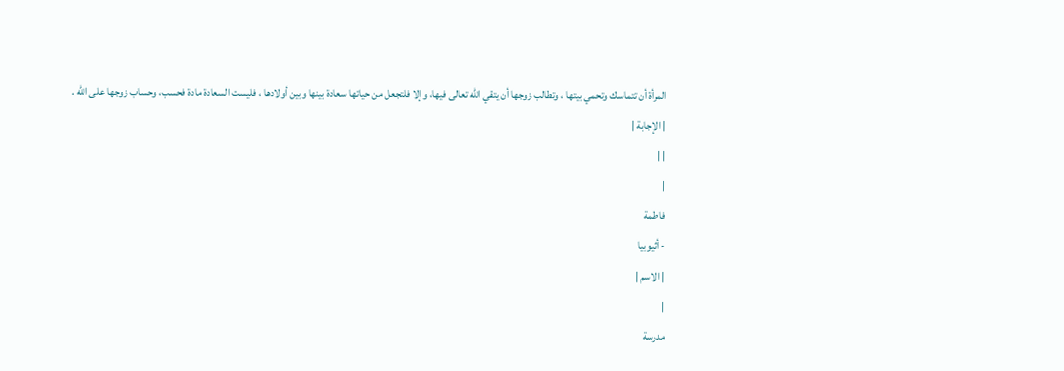المرأة أن تتماسك وتحمي بيتها ، وتطالب زوجها أن يتقي الله تعالى فيها، وإلا فلتجعل من حياتها سعادة بينها وبين أولادها ، فليست السعادة مادة فحسب، وحساب زوجها على الله .
| الإجابة |
| |
|
فاطمة
- أثيوبيا
| الاسم |
|
مدرسة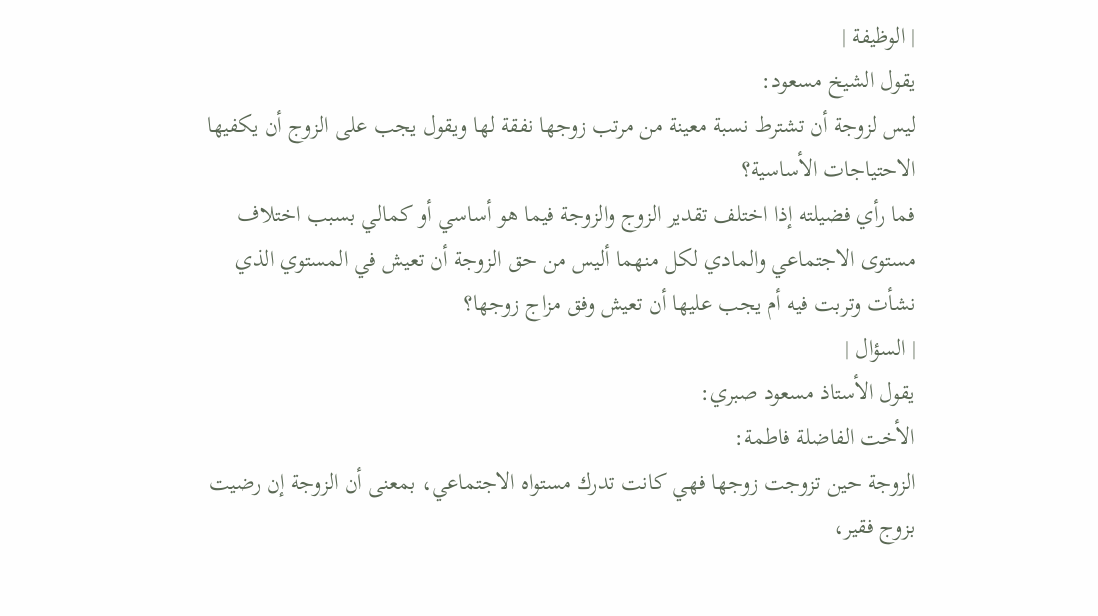| الوظيفة |
يقول الشيخ مسعود:
ليس لزوجة أن تشترط نسبة معينة من مرتب زوجها نفقة لها ويقول يجب على الزوج أن يكفيها الاحتياجات الأساسية؟
فما رأي فضيلته إذا اختلف تقدير الزوج والزوجة فيما هو أساسي أو كمالي بسبب اختلاف مستوى الاجتماعي والمادي لكل منهما أليس من حق الزوجة أن تعيش في المستوي الذي نشأت وتربت فيه أم يجب عليها أن تعيش وفق مزاج زوجها؟
| السؤال |
يقول الأستاذ مسعود صبري:
الأخت الفاضلة فاطمة:
الزوجة حين تزوجت زوجها فهي كانت تدرك مستواه الاجتماعي، بمعنى أن الزوجة إن رضيت بزوج فقير،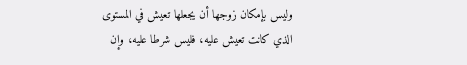وليس بإمكان زوجها أن يجعلها تعيش في المستوى الذي كانت تعيش عليه، فليس شرطا عليه، وإن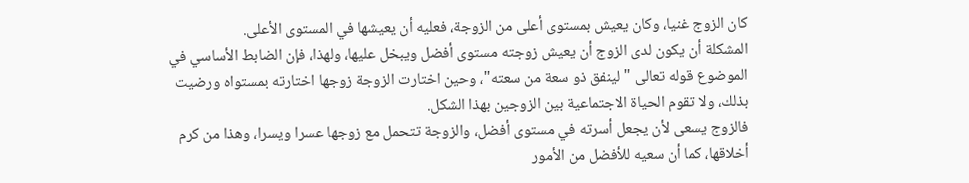كان الزوج غنيا، وكان يعيش بمستوى أعلى من الزوجة، فعليه أن يعيشها في المستوى الأعلى.
المشكلة أن يكون لدى الزوج أن يعيش زوجته مستوى أفضل ويبخل عليها، ولهذا، فإن الضابط الأساسي في الموضوع قوله تعالى " لينفق ذو سعة من سعته"، وحين اختارت الزوجة زوجها اختارته بمستواه ورضيت بذلك، ولا تقوم الحياة الاجتماعية بين الزوجين بهذا الشكل.
فالزوج يسعى لأن يجعل أسرته في مستوى أفضل، والزوجة تتحمل مع زوجها عسرا ويسرا، وهذا من كرم أخلاقها، كما أن سعيه للأفضل من الأمور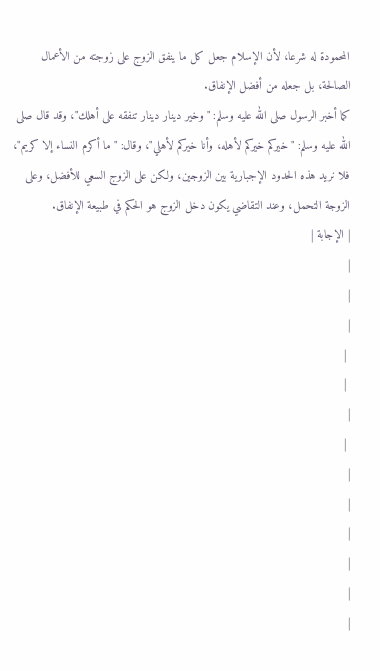المحمودة له شرعا، لأن الإسلام جعل كل ما ينفق الزوج على زوجته من الأعمال الصالحة، بل جعله من أفضل الإنفاق.
كما أخبر الرسول صلى الله عليه وسلم: "وخير دينار دينار تنفقه على أهلك"، وقد قال صلى الله عليه وسلم: "خيركم خيركم لأهله، وأنا خيركم لأهلي"، وقال: "ما أكرم النساء إلا كريم"، فلا نريد هذه الحدود الإجبارية بين الزوجين، ولكن على الزوج السعي للأفضل، وعلى الزوجة التحمل، وعند التقاضي يكون دخل الزوج هو الحكم في طبيعة الإنفاق.
| الإجابة |
|
|
|
 |
 |
|
 |
|
|
|
|
|
|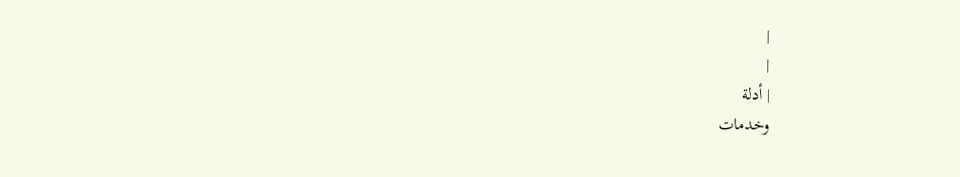|
|
| أدلة
وخدمات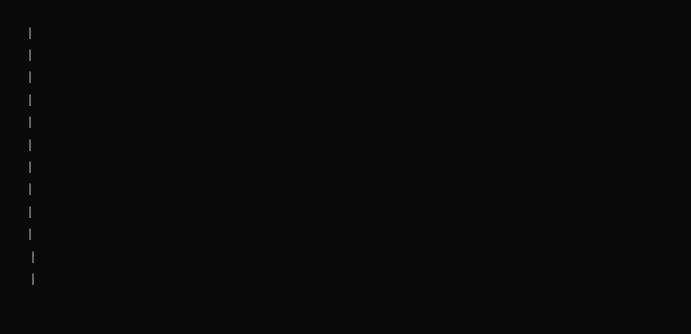|
|
|
|
|
|
|
|
|
|
 |
 |